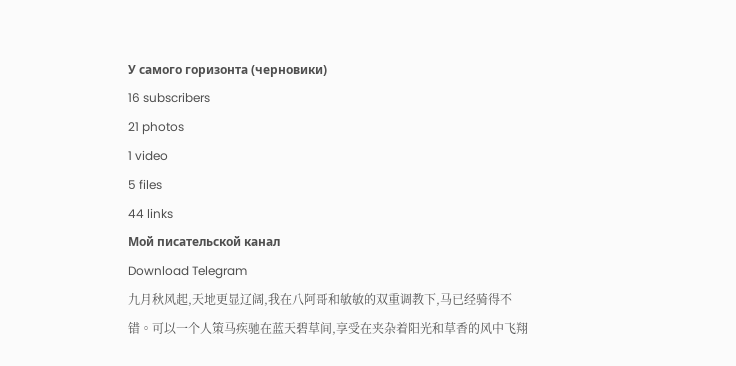У самого горизонта (черновики)
16 subscribers
21 photos
1 video
5 files
44 links
Мой писательской канал
Download Telegram
九月秋风起,天地更显辽阔,我在八阿哥和敏敏的双重调教下,马已经骑得不错。可以一个人策马疾驰在蓝天碧草间,享受在夹杂着阳光和草香的风中飞翔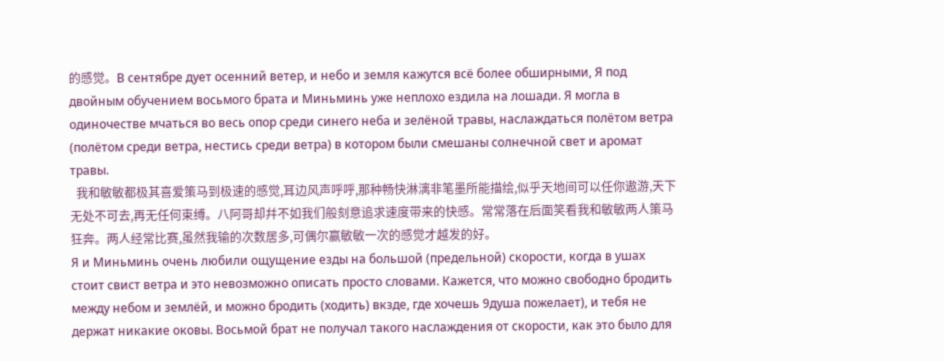的感觉。В сентябре дует осенний ветер, и небо и земля кажутся всё более обширными, Я под двойным обучением восьмого брата и Миньминь уже неплохо ездила на лошади. Я могла в одиночестве мчаться во весь опор среди синего неба и зелёной травы, наслаждаться полётом ветра (полётом среди ветра, нестись среди ветра) в котором были смешаны солнечной свет и аромат травы.
  我和敏敏都极其喜爱策马到极速的感觉,耳边风声呼呼,那种畅快淋漓非笔墨所能描绘,似乎天地间可以任你遨游,天下无处不可去,再无任何束缚。八阿哥却幷不如我们般刻意追求速度带来的快感。常常落在后面笑看我和敏敏两人策马狂奔。两人经常比赛,虽然我输的次数居多,可偶尔赢敏敏一次的感觉才越发的好。
Я и Миньминь очень любили ощущение езды на большой (предельной) скорости, когда в ушах стоит свист ветра и это невозможно описать просто словами. Кажется, что можно свободно бродить между небом и землёй, и можно бродить (ходить) вкзде, где хочешь 9душа пожелает), и тебя не держат никакие оковы. Восьмой брат не получал такого наслаждения от скорости, как это было для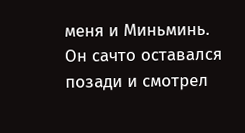меня и Миньминь. Он сачто оставался позади и смотрел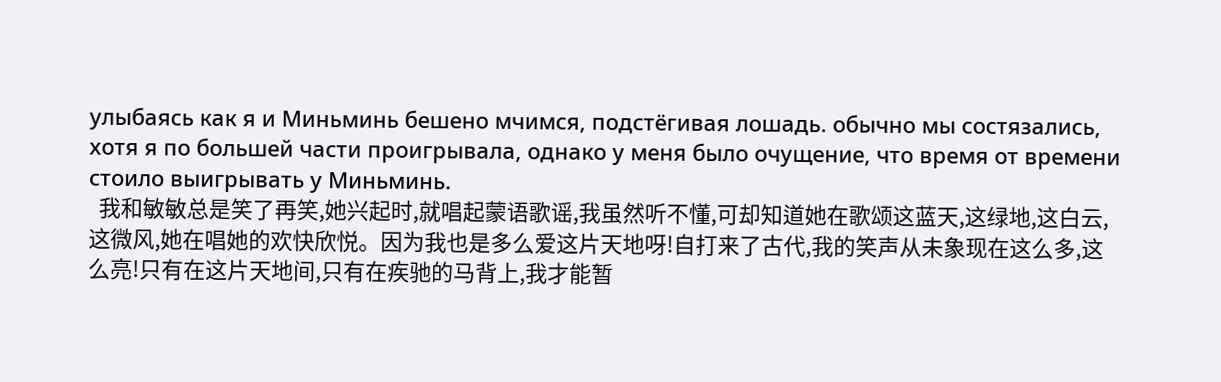улыбаясь как я и Миньминь бешено мчимся, подстёгивая лошадь. обычно мы состязались, хотя я по большей части проигрывала, однако у меня было очущение, что время от времени стоило выигрывать у Миньминь.
  我和敏敏总是笑了再笑,她兴起时,就唱起蒙语歌谣,我虽然听不懂,可却知道她在歌颂这蓝天,这绿地,这白云,这微风,她在唱她的欢快欣悦。因为我也是多么爱这片天地呀!自打来了古代,我的笑声从未象现在这么多,这么亮!只有在这片天地间,只有在疾驰的马背上,我才能暂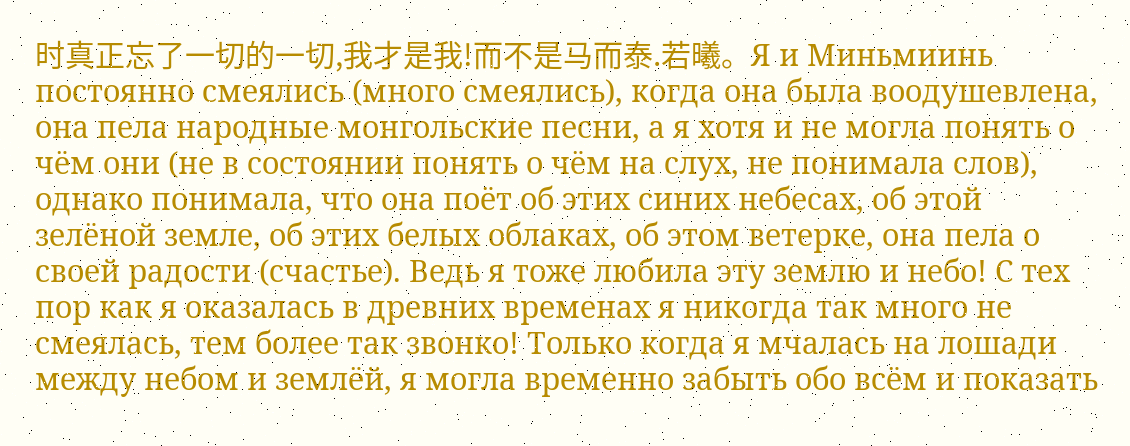时真正忘了一切的一切,我才是我!而不是马而泰.若曦。Я и Миньмиинь постоянно смеялись (много смеялись), когда она была воодушевлена, она пела народные монгольские песни, а я хотя и не могла понять о чём они (не в состоянии понять о чём на слух, не понимала слов), однако понимала, что она поёт об этих синих небесах, об этой зелёной земле, об этих белых облаках, об этом ветерке, она пела о своей радости (счастье). Ведь я тоже любила эту землю и небо! С тех пор как я оказалась в древних временах я никогда так много не смеялась, тем более так звонко! Только когда я мчалась на лошади между небом и землёй, я могла временно забыть обо всём и показать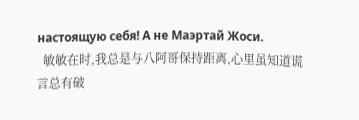настоящую себя! А не Маэртай Жоси.
  敏敏在时,我总是与八阿哥保持距离,心里虽知道谎言总有破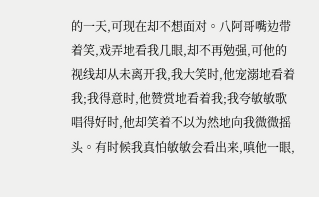的一天,可现在却不想面对。八阿哥嘴边带着笑,戏弄地看我几眼,却不再勉强,可他的视线却从未离开我,我大笑时,他宠溺地看着我;我得意时,他赞赏地看着我;我夸敏敏歌唱得好时,他却笑着不以为然地向我微微摇头。有时候我真怕敏敏会看出来,嗔他一眼,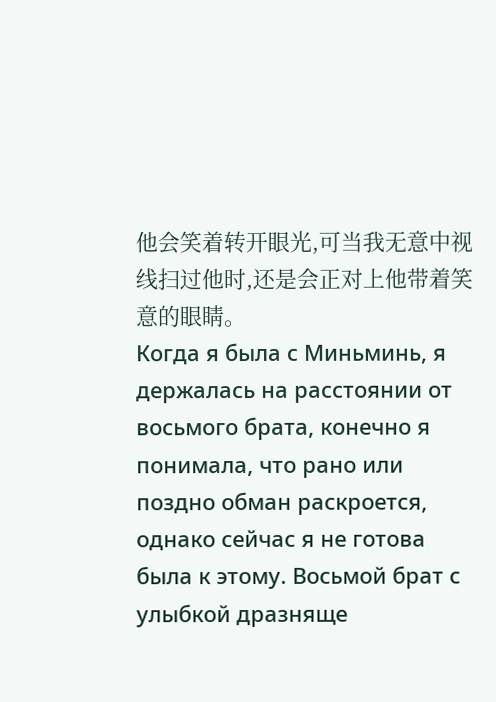他会笑着转开眼光,可当我无意中视线扫过他时,还是会正对上他带着笑意的眼睛。
Когда я была с Миньминь, я держалась на расстоянии от восьмого брата, конечно я понимала, что рано или поздно обман раскроется, однако сейчас я не готова была к этому. Восьмой брат с улыбкой дразняще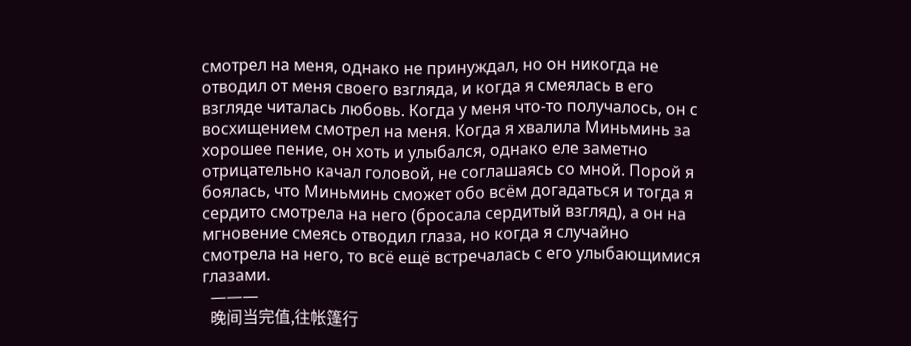смотрел на меня, однако не принуждал, но он никогда не отводил от меня своего взгляда, и когда я смеялась в его взгляде читалась любовь. Когда у меня что-то получалось, он с восхищением смотрел на меня. Когда я хвалила Миньминь за хорошее пение, он хоть и улыбался, однако еле заметно отрицательно качал головой, не соглашаясь со мной. Порой я боялась, что Миньминь сможет обо всём догадаться и тогда я сердито смотрела на него (бросала сердитый взгляд), а он на мгновение смеясь отводил глаза, но когда я случайно смотрела на него, то всё ещё встречалась с его улыбающимися глазами.
  ———
  晚间当完值,往帐篷行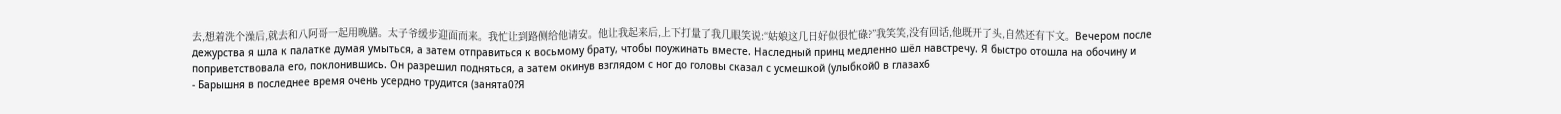去,想着洗个澡后,就去和八阿哥一起用晚膳。太子爷缓步迎面而来。我忙让到路侧给他请安。他让我起来后,上下打量了我几眼笑说:“姑娘这几日好似很忙碌?”我笑笑,没有回话,他既开了头,自然还有下文。Вечером после дежурства я шла к палатке думая умыться, а затем отправиться к восьмому брату, чтобы поужинать вместе. Наследный принц медленно шёл навстречу. Я быстро отошла на обочину и поприветствовала его, поклонившись. Он разрешил подняться, а затем окинув взглядом с ног до головы сказал с усмешкой (улыбкой0 в глазах6
- Барышня в последнее время очень усердно трудится (занята0?Я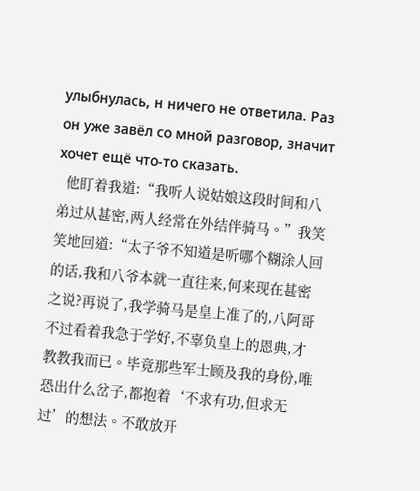улыбнулась, н ничего не ответила. Раз он уже завёл со мной разговор, значит хочет ещё что-то сказать.
  他盯着我道:“我听人说姑娘这段时间和八弟过从甚密,两人经常在外结伴骑马。”我笑笑地回道:“太子爷不知道是听哪个糊涂人回的话,我和八爷本就一直往来,何来现在甚密之说?再说了,我学骑马是皇上准了的,八阿哥不过看着我急于学好,不辜负皇上的恩典,才教教我而已。毕竟那些军士顾及我的身份,唯恐出什么岔子,都抱着‘不求有功,但求无过’的想法。不敢放开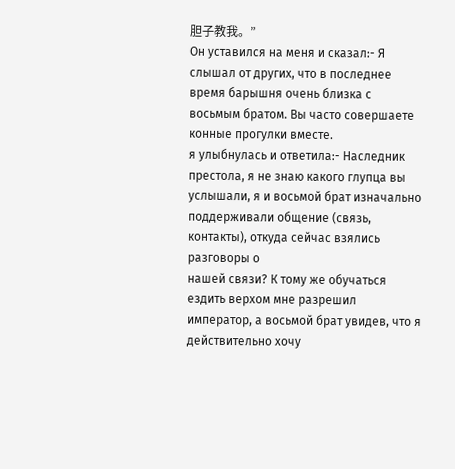胆子教我。”
Он уставился на меня и сказал:- Я слышал от других, что в последнее время барышня очень близка с восьмым братом. Вы часто совершаете конные прогулки вместе.
я улыбнулась и ответила:- Наследник престола, я не знаю какого глупца вы услышали, я и восьмой брат изначально поддерживали общение (связь, контакты), откуда сейчас взялись разговоры о
нашей связи? К тому же обучаться ездить верхом мне разрешил император, а восьмой брат увидев, что я действительно хочу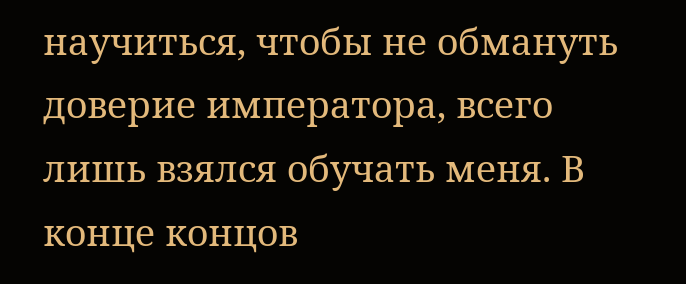научиться, чтобы не обмануть доверие императора, всего лишь взялся обучать меня. В конце концов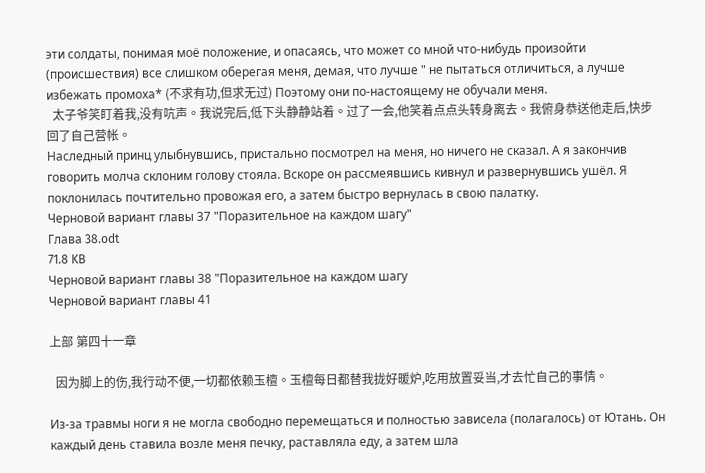эти солдаты, понимая моё положение, и опасаясь, что может со мной что-нибудь произойти (происшествия) все слишком оберегая меня, демая, что лучше " не пытаться отличиться, а лучше избежать промоха* (不求有功,但求无过) Поэтому они по-настоящему не обучали меня.
  太子爷笑盯着我,没有吭声。我说完后,低下头静静站着。过了一会,他笑着点点头转身离去。我俯身恭送他走后,快步回了自己营帐。
Наследный принц улыбнувшись, пристально посмотрел на меня, но ничего не сказал. А я закончив говорить молча склоним голову стояла. Вскоре он рассмеявшись кивнул и развернувшись ушёл. Я поклонилась почтительно провожая его, а затем быстро вернулась в свою палатку.
Черновой вариант главы 37 "Поразительное на каждом шагу"
Глава 38.odt
71.8 KB
Черновой вариант главы 38 "Поразительное на каждом шагу
Черновой вариант главы 41

上部 第四十一章

  因为脚上的伤,我行动不便,一切都依赖玉檀。玉檀每日都替我拢好暖炉,吃用放置妥当,才去忙自己的事情。

Из-за травмы ноги я не могла свободно перемещаться и полностью зависела (полагалось) от Ютань. Он каждый день ставила возле меня печку, раставляла еду, а затем шла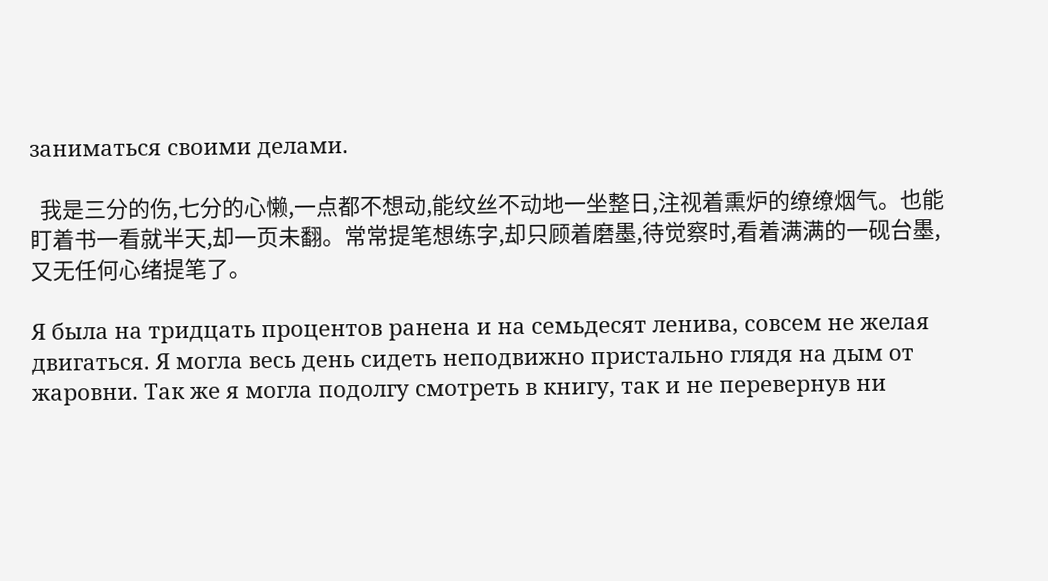заниматься своими делами.

  我是三分的伤,七分的心懒,一点都不想动,能纹丝不动地一坐整日,注视着熏炉的缭缭烟气。也能盯着书一看就半天,却一页未翻。常常提笔想练字,却只顾着磨墨,待觉察时,看着满满的一砚台墨,又无任何心绪提笔了。

Я была на тридцать процентов ранена и на семьдесят ленива, совсем не желая двигаться. Я могла весь день сидеть неподвижно пристально глядя на дым от жаровни. Так же я могла подолгу смотреть в книгу, так и не перевернув ни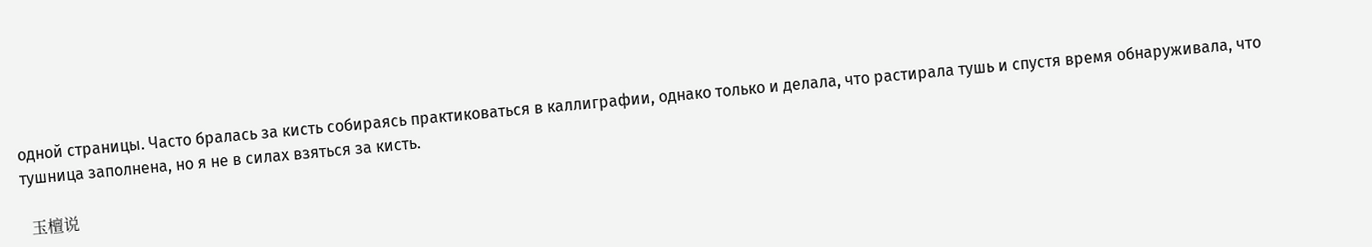одной страницы. Часто бралась за кисть собираясь практиковаться в каллиграфии, однако только и делала, что растирала тушь и спустя время обнаруживала, что тушница заполнена, но я не в силах взяться за кисть.

  玉檀说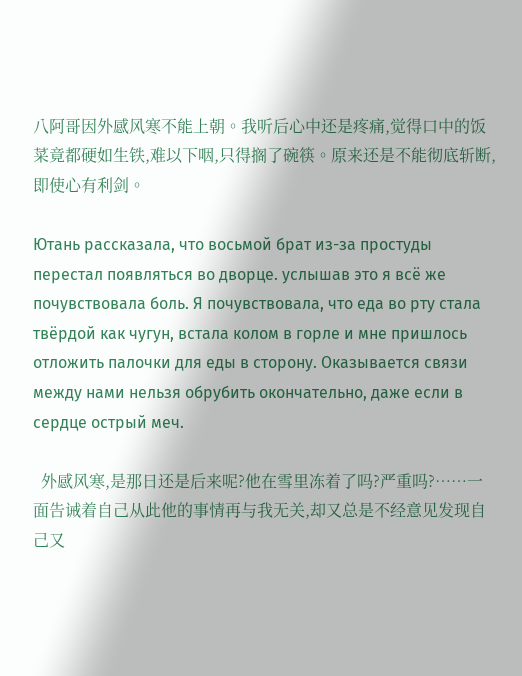八阿哥因外感风寒不能上朝。我听后心中还是疼痛,觉得口中的饭菜竟都硬如生铁,难以下咽,只得搁了碗筷。原来还是不能彻底斩断,即使心有利剑。

Ютань рассказала, что восьмой брат из-за простуды перестал появляться во дворце. услышав это я всё же почувствовала боль. Я почувствовала, что еда во рту стала твёрдой как чугун, встала колом в горле и мне пришлось отложить палочки для еды в сторону. Оказывается связи между нами нельзя обрубить окончательно, даже если в сердце острый меч.

  外感风寒,是那日还是后来呢?他在雪里冻着了吗?严重吗?……一面告诫着自己从此他的事情再与我无关,却又总是不经意见发现自己又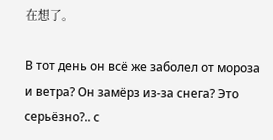在想了。

В тот день он всё же заболел от мороза и ветра? Он замёрз из-за снега? Это серьёзно?.. с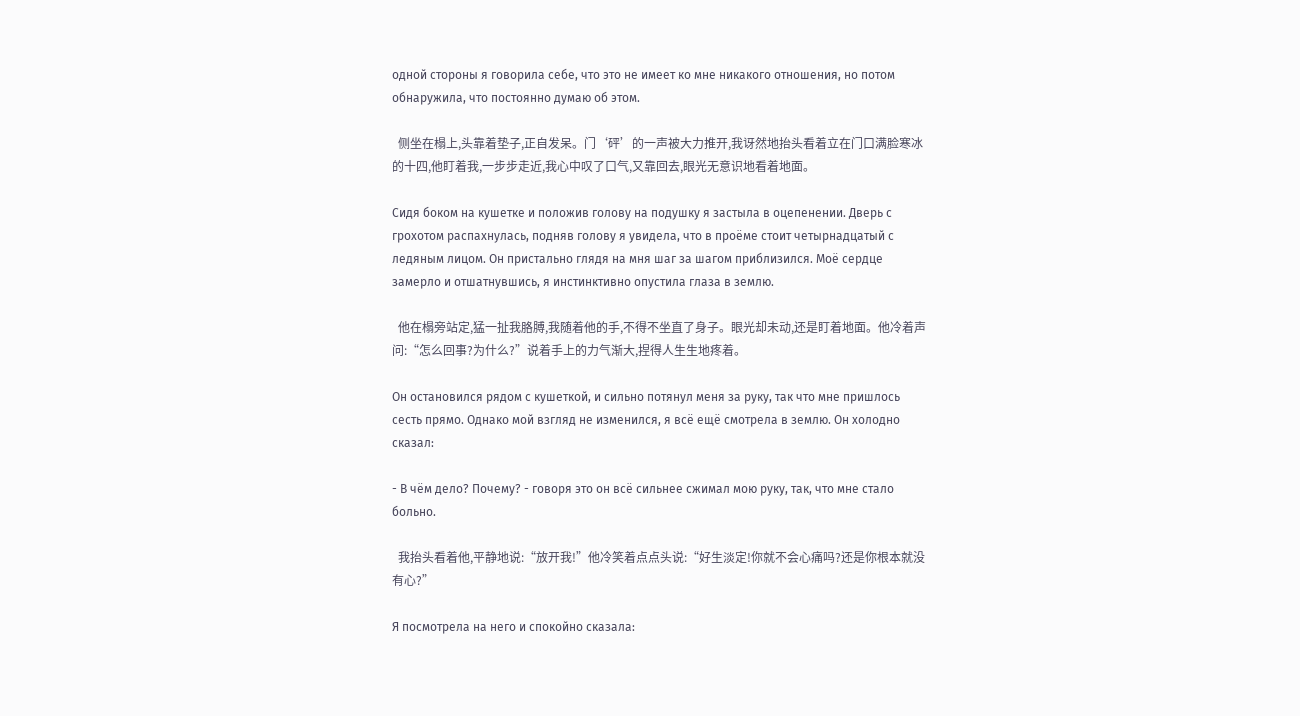одной стороны я говорила себе, что это не имеет ко мне никакого отношения, но потом обнаружила, что постоянно думаю об этом.

  侧坐在榻上,头靠着垫子,正自发呆。门‘砰’的一声被大力推开,我讶然地抬头看着立在门口满脸寒冰的十四,他盯着我,一步步走近,我心中叹了口气,又靠回去,眼光无意识地看着地面。

Сидя боком на кушетке и положив голову на подушку я застыла в оцепенении. Дверь с грохотом распахнулась, подняв голову я увидела, что в проёме стоит четырнадцатый с ледяным лицом. Он пристально глядя на мня шаг за шагом приблизился. Моё сердце замерло и отшатнувшись, я инстинктивно опустила глаза в землю.

  他在榻旁站定,猛一扯我胳膊,我随着他的手,不得不坐直了身子。眼光却未动,还是盯着地面。他冷着声问:“怎么回事?为什么?”说着手上的力气渐大,捏得人生生地疼着。

Он остановился рядом с кушеткой, и сильно потянул меня за руку, так что мне пришлось сесть прямо. Однако мой взгляд не изменился, я всё ещё смотрела в землю. Он холодно сказал:

- В чём дело? Почему? - говоря это он всё сильнее сжимал мою руку, так, что мне стало больно.

  我抬头看着他,平静地说:“放开我!”他冷笑着点点头说:“好生淡定!你就不会心痛吗?还是你根本就没有心?”

Я посмотрела на него и спокойно сказала: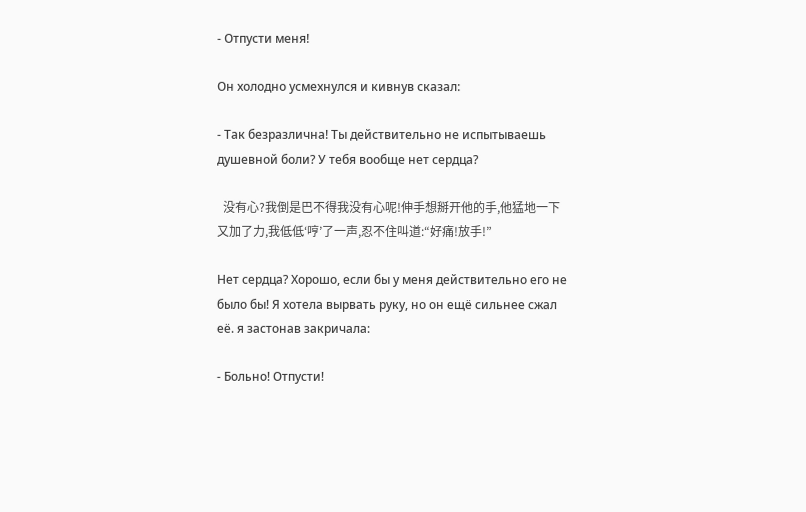- Отпусти меня!

Он холодно усмехнулся и кивнув сказал:

- Так безразлична! Ты действительно не испытываешь душевной боли? У тебя вообще нет сердца?

  没有心?我倒是巴不得我没有心呢!伸手想掰开他的手,他猛地一下又加了力,我低低‘哼’了一声,忍不住叫道:“好痛!放手!”

Нет сердца? Хорошо, если бы у меня действительно его не было бы! Я хотела вырвать руку, но он ещё сильнее сжал её. я застонав закричала:

- Больно! Отпусти!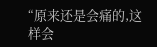“原来还是会痛的,这样会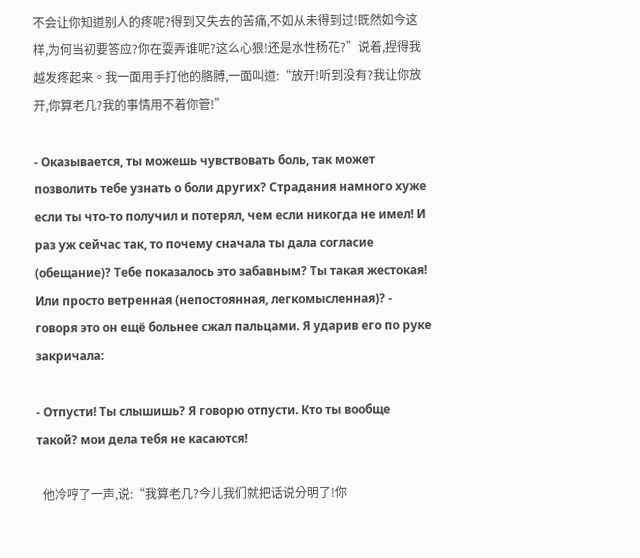不会让你知道别人的疼呢?得到又失去的苦痛,不如从未得到过!既然如今这样,为何当初要答应?你在耍弄谁呢?这么心狠!还是水性杨花?”说着,捏得我越发疼起来。我一面用手打他的胳膊,一面叫道:“放开!听到没有?我让你放开,你算老几?我的事情用不着你管!”

- Оказывается, ты можешь чувствовать боль, так может позволить тебе узнать о боли других? Страдания намного хуже если ты что-то получил и потерял, чем если никогда не имел! И раз уж сейчас так, то почему сначала ты дала согласие (обещание)? Тебе показалось это забавным? Ты такая жестокая! Или просто ветренная (непостоянная, легкомысленная)? - говоря это он ещё больнее сжал пальцами. Я ударив его по руке закричала:

- Отпусти! Ты слышишь? Я говорю отпусти. Кто ты вообще такой? мои дела тебя не касаются!

  他冷哼了一声,说:“我算老几?今儿我们就把话说分明了!你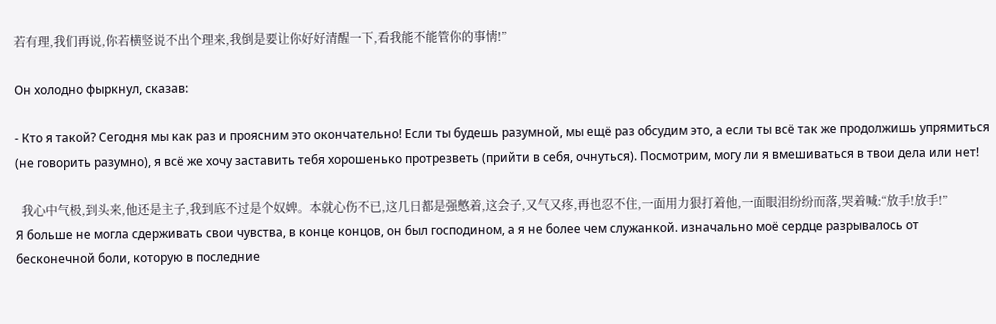若有理,我们再说,你若横竖说不出个理来,我倒是要让你好好清醒一下,看我能不能管你的事情!”

Он холодно фыркнул, сказав:

- Кто я такой? Сегодня мы как раз и проясним это окончательно! Если ты будешь разумной, мы ещё раз обсудим это, а если ты всё так же продолжишь упрямиться (не говорить разумно), я всё же хочу заставить тебя хорошенько протрезветь (прийти в себя, очнуться). Посмотрим, могу ли я вмешиваться в твои дела или нет!

  我心中气极,到头来,他还是主子,我到底不过是个奴婢。本就心伤不已,这几日都是强憋着,这会子,又气又疼,再也忍不住,一面用力狠打着他,一面眼泪纷纷而落,哭着喊:“放手!放手!”
Я больше не могла сдерживать свои чувства, в конце концов, он был господином, а я не более чем служанкой. изначально моё сердце разрывалось от бесконечной боли, которую в последние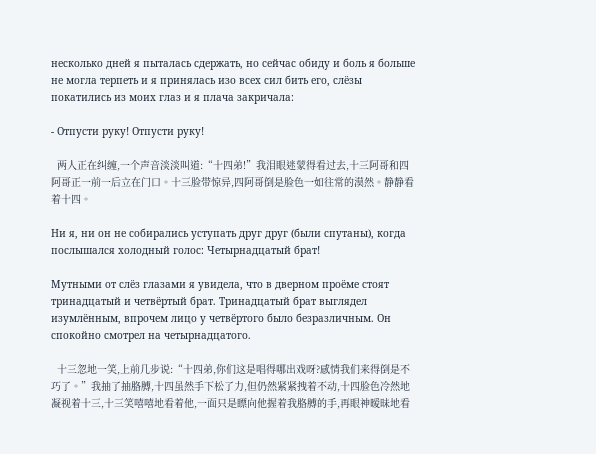несколько дней я пыталась сдержать, но сейчас обиду и боль я больше не могла терпеть и я принялась изо всех сил бить его, слёзы покатились из моих глаз и я плача закричала:

- Отпусти руку! Отпусти руку!

  两人正在纠缠,一个声音淡淡叫道:“十四弟!”我泪眼迷蒙得看过去,十三阿哥和四阿哥正一前一后立在门口。十三脸带惊异,四阿哥倒是脸色一如往常的漠然。静静看着十四。

Ни я, ни он не собирались уступать друг друг (были спутаны), когда послышался холодный голос: Четырнадцатый брат!

Мутными от слёз глазами я увидела, что в дверном проёме стоят тринадцатый и четвёртый брат. Тринадцатый брат выглядел изумлённым, впрочем лицо у четвёртого было безразличным. Он спокойно смотрел на четырнадцатого.

  十三忽地一笑,上前几步说:“十四弟,你们这是唱得哪出戏呀?感情我们来得倒是不巧了。”我抽了抽胳膊,十四虽然手下松了力,但仍然紧紧拽着不动,十四脸色冷然地凝视着十三,十三笑嘻嘻地看着他,一面只是瞟向他握着我胳膊的手,再眼神暧昧地看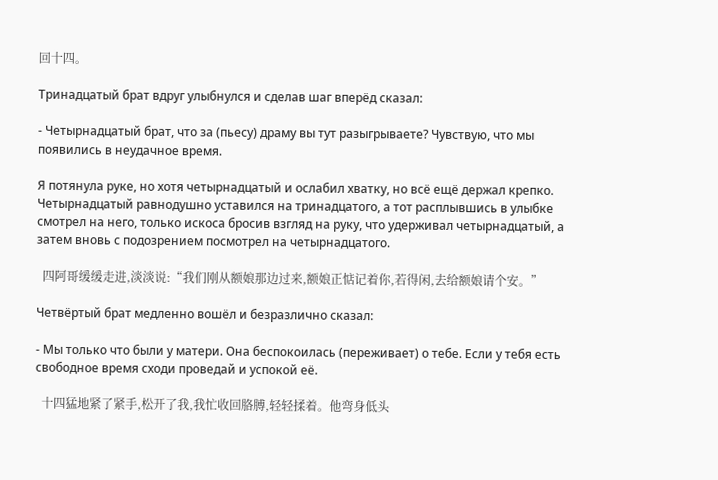回十四。

Тринадцатый брат вдруг улыбнулся и сделав шаг вперёд сказал:

- Четырнадцатый брат, что за (пьесу) драму вы тут разыгрываете? Чувствую, что мы появились в неудачное время.

Я потянула руке, но хотя четырнадцатый и ослабил хватку, но всё ещё держал крепко. Четырнадцатый равнодушно уставился на тринадцатого, а тот расплывшись в улыбке смотрел на него, только искоса бросив взгляд на руку, что удерживал четырнадцатый, а затем вновь с подозрением посмотрел на четырнадцатого.

  四阿哥缓缓走进,淡淡说:“我们刚从额娘那边过来,额娘正惦记着你,若得闲,去给额娘请个安。”

Четвёртый брат медленно вошёл и безразлично сказал:

- Мы только что были у матери. Она беспокоилась (переживает) о тебе. Если у тебя есть свободное время сходи проведай и успокой её.

  十四猛地紧了紧手,松开了我,我忙收回胳膊,轻轻揉着。他弯身低头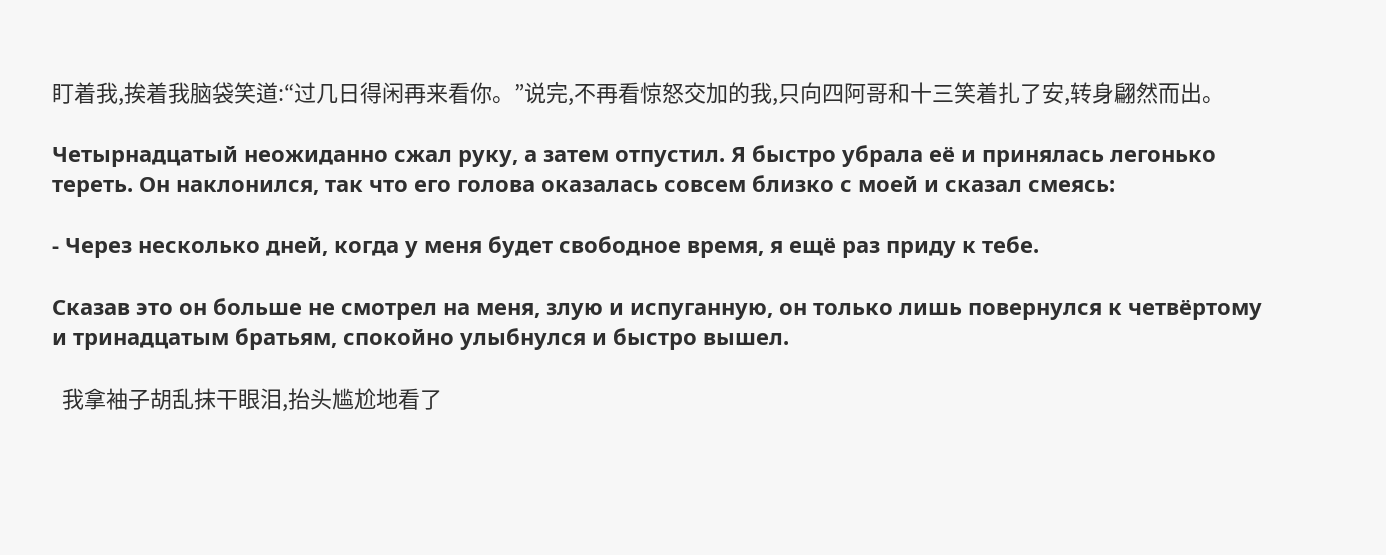盯着我,挨着我脑袋笑道:“过几日得闲再来看你。”说完,不再看惊怒交加的我,只向四阿哥和十三笑着扎了安,转身翩然而出。

Четырнадцатый неожиданно сжал руку, а затем отпустил. Я быстро убрала её и принялась легонько тереть. Он наклонился, так что его голова оказалась совсем близко с моей и сказал смеясь:

- Через несколько дней, когда у меня будет свободное время, я ещё раз приду к тебе.

Сказав это он больше не смотрел на меня, злую и испуганную, он только лишь повернулся к четвёртому и тринадцатым братьям, спокойно улыбнулся и быстро вышел.

  我拿袖子胡乱抹干眼泪,抬头尴尬地看了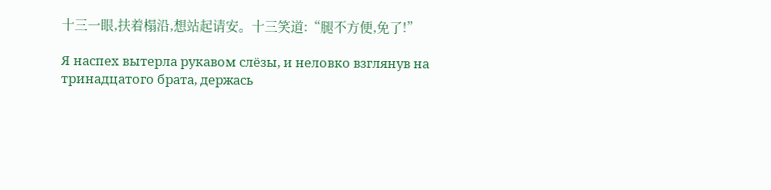十三一眼,扶着榻沿,想站起请安。十三笑道:“腿不方便,免了!”

Я наспех вытерла рукавом слёзы, и неловко взглянув на тринадцатого брата, держась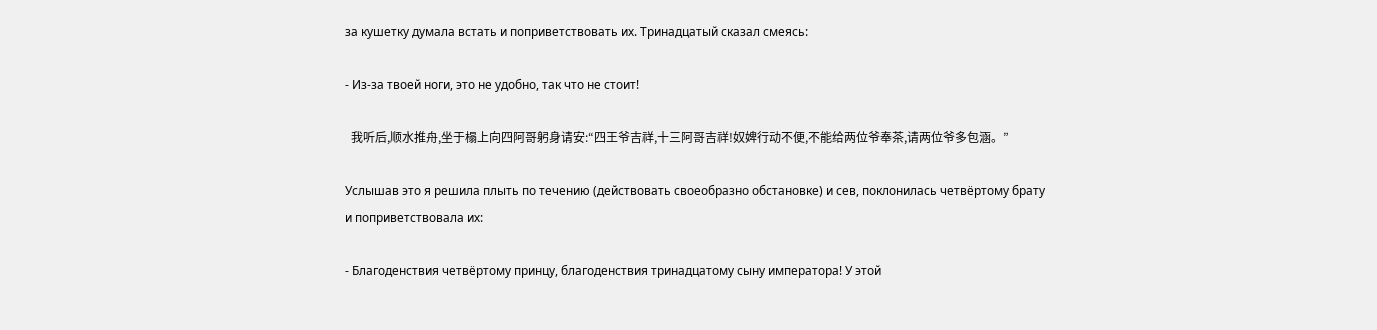за кушетку думала встать и поприветствовать их. Тринадцатый сказал смеясь:

- Из-за твоей ноги, это не удобно, так что не стоит!

  我听后,顺水推舟,坐于榻上向四阿哥躬身请安:“四王爷吉祥,十三阿哥吉祥!奴婢行动不便,不能给两位爷奉茶,请两位爷多包涵。”

Услышав это я решила плыть по течению (действовать своеобразно обстановке) и сев, поклонилась четвёртому брату и поприветствовала их:

- Благоденствия четвёртому принцу, благоденствия тринадцатому сыну императора! У этой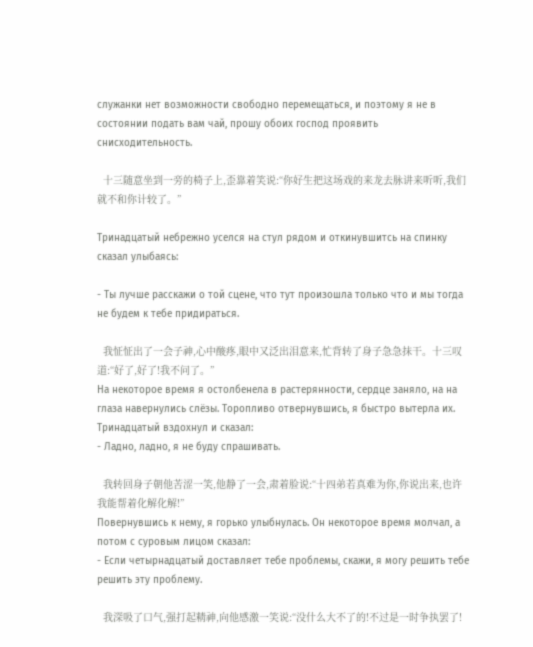служанки нет возможности свободно перемещаться, и поэтому я не в состоянии подать вам чай, прошу обоих господ проявить снисходительность.

  十三随意坐到一旁的椅子上,歪靠着笑说:“你好生把这场戏的来龙去脉讲来听听,我们就不和你计较了。”

Тринадцатый небрежно уселся на стул рядом и откинувшитсь на спинку сказал улыбаясь:

- Ты лучше расскажи о той сцене, что тут произошла только что и мы тогда не будем к тебе придираться.

  我怔怔出了一会子神,心中酸疼,眼中又泛出泪意来,忙背转了身子急急抹干。十三叹道:“好了,好了!我不问了。”
На некоторое время я остолбенела в растерянности, сердце заняло, на на глаза навернулись слёзы. Торопливо отвернувшись, я быстро вытерла их. Тринадцатый вздохнул и сказал:
- Ладно, ладно, я не буду спрашивать.

  我转回身子朝他苦涩一笑,他静了一会,肃着脸说:“十四弟若真难为你,你说出来,也许我能帮着化解化解!”
Повернувшись к нему, я горько улыбнулась. Он некоторое время молчал, а потом с суровым лицом сказал:
- Если четырнадцатый доставляет тебе проблемы, скажи, я могу решить тебе решить эту проблему.

  我深吸了口气,强打起精神,向他感激一笑说:“没什么大不了的!不过是一时争执罢了!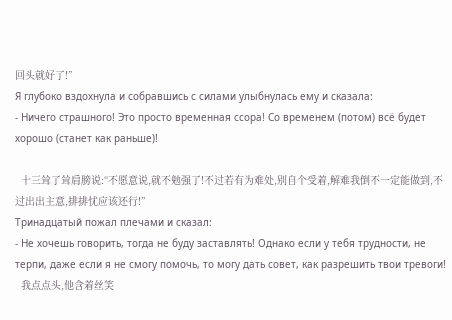回头就好了!”
Я глубоко вздохнула и собравшись с силами улыбнулась ему и сказала:
- Ничего страшного! Это просто временная ссора! Со временем (потом) всё будет хорошо (станет как раньше)!

  十三耸了耸肩膀说:“不愿意说,就不勉强了!不过若有为难处,别自个受着,解难我倒不一定能做到,不过出出主意,排排忧应该还行!”
Тринадцатый пожал плечами и сказал:
- Не хочешь говорить, тогда не буду заставлять! Однако если у тебя трудности, не терпи, даже если я не смогу помочь, то могу дать совет, как разрешить твои тревоги!
  我点点头,他含着丝笑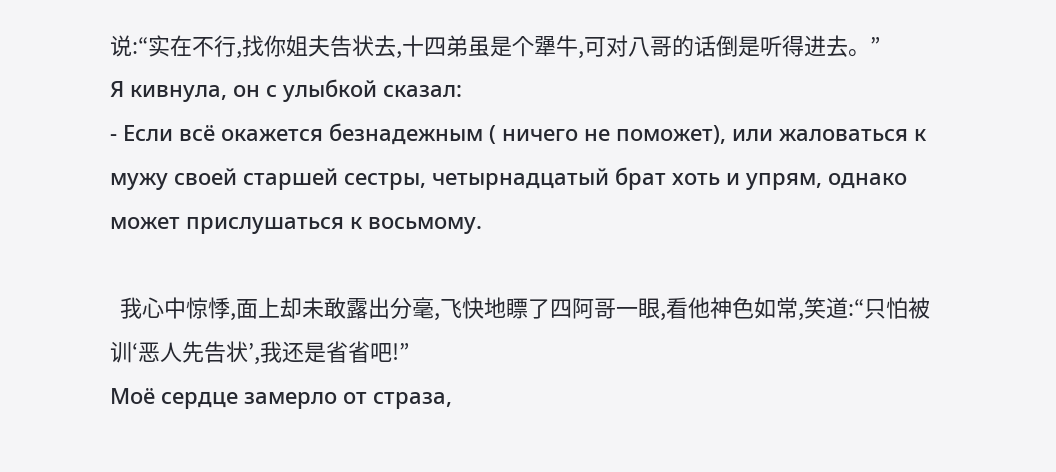说:“实在不行,找你姐夫告状去,十四弟虽是个犟牛,可对八哥的话倒是听得进去。”
Я кивнула, он с улыбкой сказал:
- Если всё окажется безнадежным ( ничего не поможет), или жаловаться к мужу своей старшей сестры, четырнадцатый брат хоть и упрям, однако может прислушаться к восьмому.

  我心中惊悸,面上却未敢露出分毫,飞快地瞟了四阿哥一眼,看他神色如常,笑道:“只怕被训‘恶人先告状’,我还是省省吧!”
Моё сердце замерло от страза,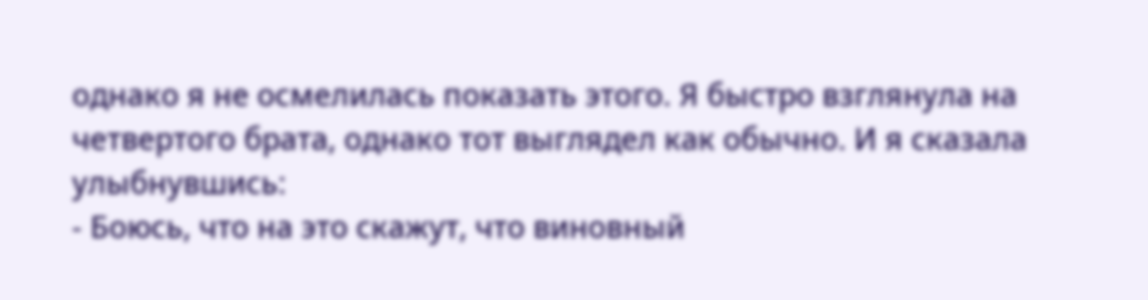однако я не осмелилась показать этого. Я быстро взглянула на четвертого брата, однако тот выглядел как обычно. И я сказала улыбнувшись:
- Боюсь, что на это скажут, что виновный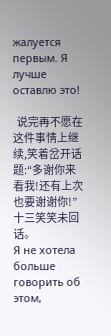жалуется первым. Я лучше оставлю это!

  说完再不愿在这件事情上继续,笑着岔开话题:“多谢你来看我!还有上次也要谢谢你!”十三笑笑未回话。
Я не хотела больше говорить об этом,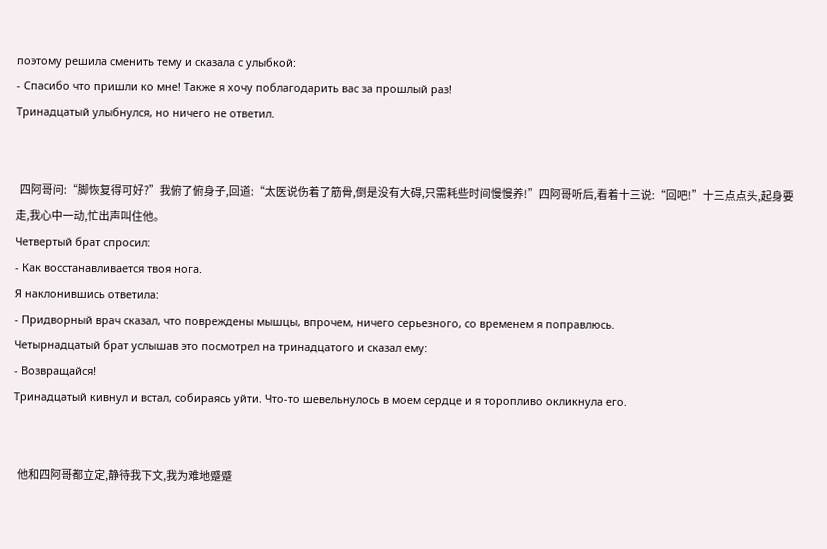поэтому решила сменить тему и сказала с улыбкой:
- Спасибо что пришли ко мне! Также я хочу поблагодарить вас за прошлый раз!
Тринадцатый улыбнулся, но ничего не ответил.


  四阿哥问:“脚恢复得可好?”我俯了俯身子,回道:“太医说伤着了筋骨,倒是没有大碍,只需耗些时间慢慢养!”四阿哥听后,看着十三说:“回吧!”十三点点头,起身要走,我心中一动,忙出声叫住他。
Четвертый брат спросил:
- Как восстанавливается твоя нога.
Я наклонившись ответила:
- Придворный врач сказал, что повреждены мышцы, впрочем, ничего серьезного, со временем я поправлюсь.
Четырнадцатый брат услышав это посмотрел на тринадцатого и сказал ему:
- Возвращайся!
Тринадцатый кивнул и встал, собираясь уйти. Что-то шевельнулось в моем сердце и я торопливо окликнула его.


  他和四阿哥都立定,静待我下文,我为难地蹙蹙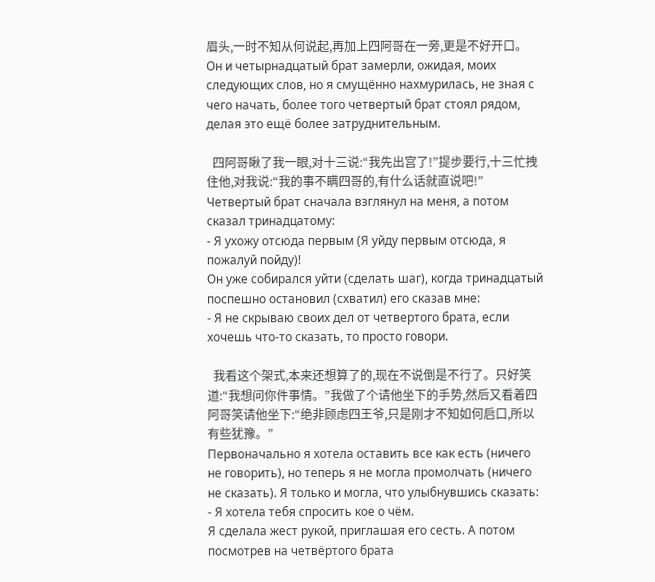眉头,一时不知从何说起,再加上四阿哥在一旁,更是不好开口。
Он и четырнадцатый брат замерли, ожидая, моих следующих слов, но я смущённо нахмурилась, не зная с чего начать, более того четвертый брат стоял рядом, делая это ещё более затруднительным.

  四阿哥瞅了我一眼,对十三说:“我先出宫了!”提步要行,十三忙拽住他,对我说:“我的事不瞒四哥的,有什么话就直说吧!”
Четвертый брат сначала взглянул на меня, а потом сказал тринадцатому:
- Я ухожу отсюда первым (Я уйду первым отсюда, я пожалуй пойду)!
Он уже собирался уйти (сделать шаг), когда тринадцатый поспешно остановил (схватил) его сказав мне:
- Я не скрываю своих дел от четвертого брата, если хочешь что-то сказать, то просто говори.

  我看这个架式,本来还想算了的,现在不说倒是不行了。只好笑道:“我想问你件事情。”我做了个请他坐下的手势,然后又看着四阿哥笑请他坐下:“绝非顾虑四王爷,只是刚才不知如何启口,所以有些犹豫。”
Первоначально я хотела оставить все как есть (ничего не говорить), но теперь я не могла промолчать (ничего не сказать). Я только и могла, что улыбнувшись сказать:
- Я хотела тебя спросить кое о чём.
Я сделала жест рукой, приглашая его сесть. А потом посмотрев на четвёртого брата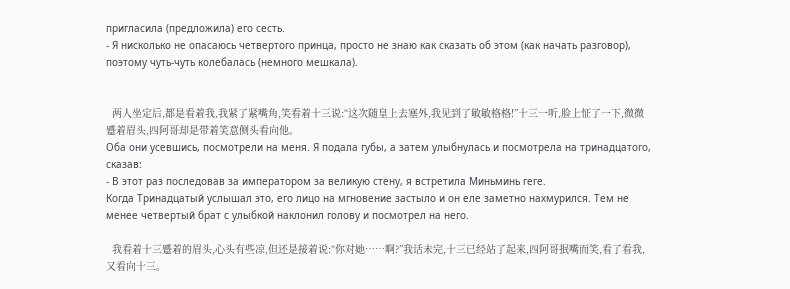пригласила (предложила) его сесть.
- Я нисколько не опасаюсь четвертого принца, просто не знаю как сказать об этом (как начать разговор), поэтому чуть-чуть колебалась (немного мешкала).


  两人坐定后,都是看着我,我紧了紧嘴角,笑看着十三说:“这次随皇上去塞外,我见到了敏敏格格!”十三一听,脸上怔了一下,微微蹙着眉头,四阿哥却是带着笑意侧头看向他。
Оба они усевшись, посмотрели на меня. Я подала губы, а затем улыбнулась и посмотрела на тринадцатого, сказав:
- В этот раз последовав за императором за великую стену, я встретила Миньминь геге.
Когда Тринадцатый услышал это, его лицо на мгновение застыло и он еле заметно нахмурился. Тем не менее четвертый брат с улыбкой наклонил голову и посмотрел на него.

  我看着十三蹙着的眉头,心头有些凉,但还是接着说:“你对她……啊?”我话未完,十三已经站了起来,四阿哥抿嘴而笑,看了看我,又看向十三。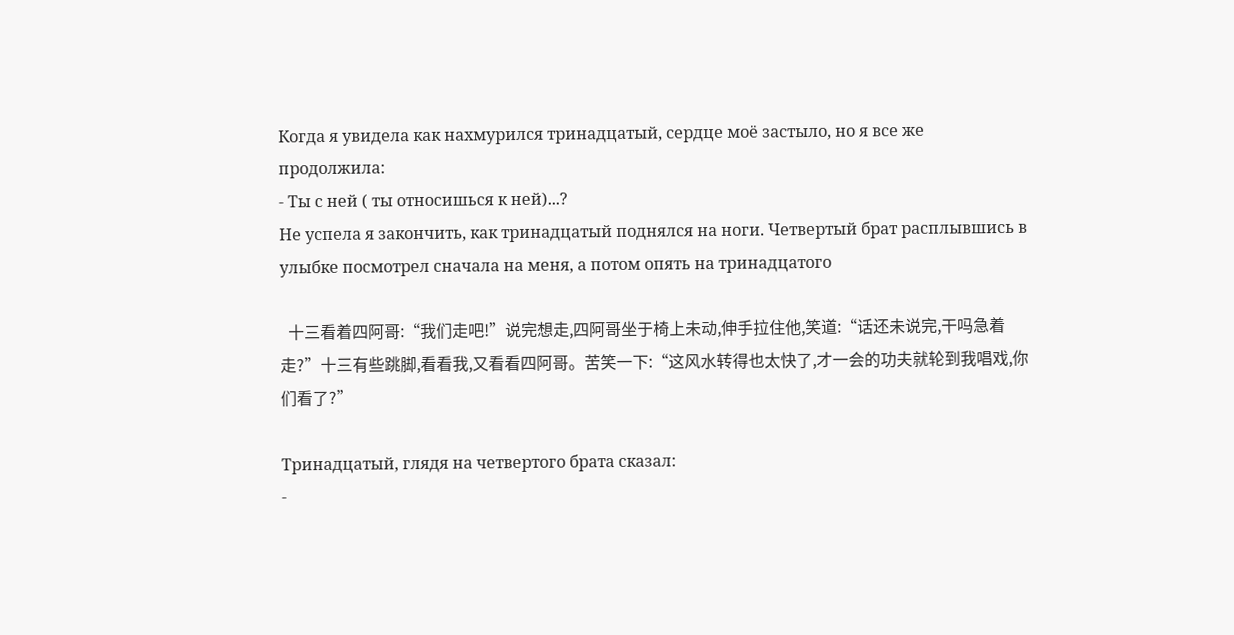Когда я увидела как нахмурился тринадцатый, сердце моё застыло, но я все же продолжила:
- Ты с ней ( ты относишься к ней)...?
Не успела я закончить, как тринадцатый поднялся на ноги. Четвертый брат расплывшись в улыбке посмотрел сначала на меня, а потом опять на тринадцатого

  十三看着四阿哥:“我们走吧!”说完想走,四阿哥坐于椅上未动,伸手拉住他,笑道:“话还未说完,干吗急着走?”十三有些跳脚,看看我,又看看四阿哥。苦笑一下:“这风水转得也太快了,才一会的功夫就轮到我唱戏,你们看了?”

Тринадцатый, глядя на четвертого брата сказал:
-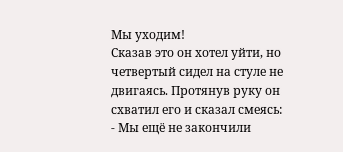Мы уходим!
Сказав это он хотел уйти, но четвертый сидел на стуле не двигаясь. Протянув руку он схватил его и сказал смеясь:
- Мы ещё не закончили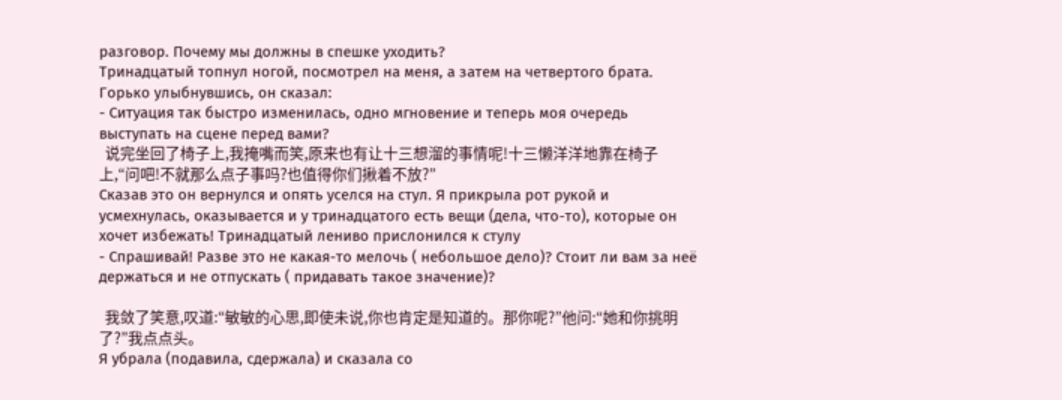разговор. Почему мы должны в спешке уходить?
Тринадцатый топнул ногой, посмотрел на меня, а затем на четвертого брата. Горько улыбнувшись, он сказал:
- Ситуация так быстро изменилась, одно мгновение и теперь моя очередь выступать на сцене перед вами?
  说完坐回了椅子上,我掩嘴而笑,原来也有让十三想溜的事情呢!十三懒洋洋地靠在椅子上,“问吧!不就那么点子事吗?也值得你们揪着不放?”
Сказав это он вернулся и опять уселся на стул. Я прикрыла рот рукой и усмехнулась, оказывается и у тринадцатого есть вещи (дела, что-то), которые он хочет избежать! Тринадцатый лениво прислонился к стулу
- Спрашивай! Разве это не какая-то мелочь ( небольшое дело)? Стоит ли вам за неё держаться и не отпускать ( придавать такое значение)?

  我敛了笑意,叹道:“敏敏的心思,即使未说,你也肯定是知道的。那你呢?”他问:“她和你挑明了?”我点点头。
Я убрала (подавила, сдержала) и сказала со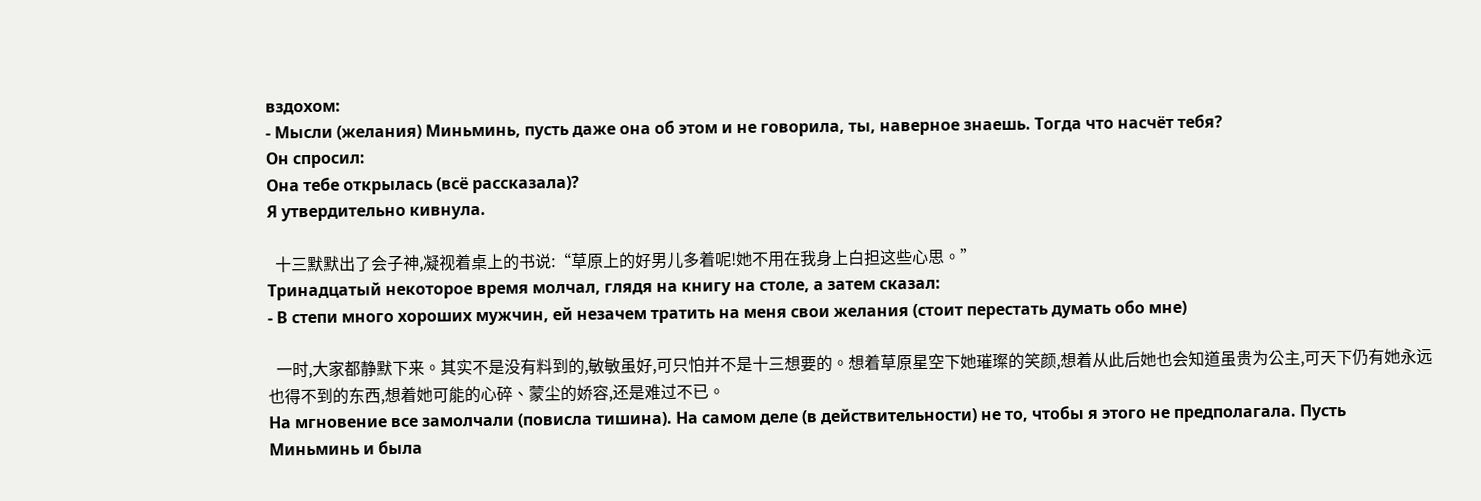вздохом:
- Мысли (желания) Миньминь, пусть даже она об этом и не говорила, ты, наверное знаешь. Тогда что насчёт тебя?
Он спросил:
Она тебе открылась (всё рассказала)?
Я утвердительно кивнула.

  十三默默出了会子神,凝视着桌上的书说:“草原上的好男儿多着呢!她不用在我身上白担这些心思。”
Тринадцатый некоторое время молчал, глядя на книгу на столе, а затем сказал:
- В степи много хороших мужчин, ей незачем тратить на меня свои желания (стоит перестать думать обо мне)

  一时,大家都静默下来。其实不是没有料到的,敏敏虽好,可只怕并不是十三想要的。想着草原星空下她璀璨的笑颜,想着从此后她也会知道虽贵为公主,可天下仍有她永远也得不到的东西,想着她可能的心碎、蒙尘的娇容,还是难过不已。
На мгновение все замолчали (повисла тишина). На самом деле (в действительности) не то, чтобы я этого не предполагала. Пусть Миньминь и была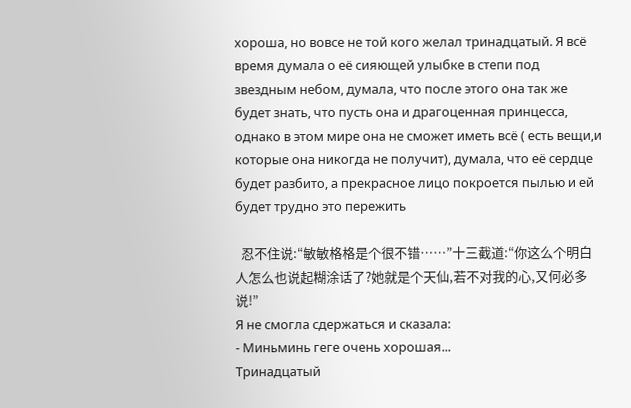хороша, но вовсе не той кого желал тринадцатый. Я всё время думала о её сияющей улыбке в степи под звездным небом, думала, что после этого она так же будет знать, что пусть она и драгоценная принцесса, однако в этом мире она не сможет иметь всё ( есть вещи,и которые она никогда не получит), думала, что её сердце будет разбито, а прекрасное лицо покроется пылью и ей будет трудно это пережить

  忍不住说:“敏敏格格是个很不错……”十三截道:“你这么个明白人怎么也说起糊涂话了?她就是个天仙,若不对我的心,又何必多说!”
Я не смогла сдержаться и сказала:
- Миньминь геге очень хорошая...
Тринадцатый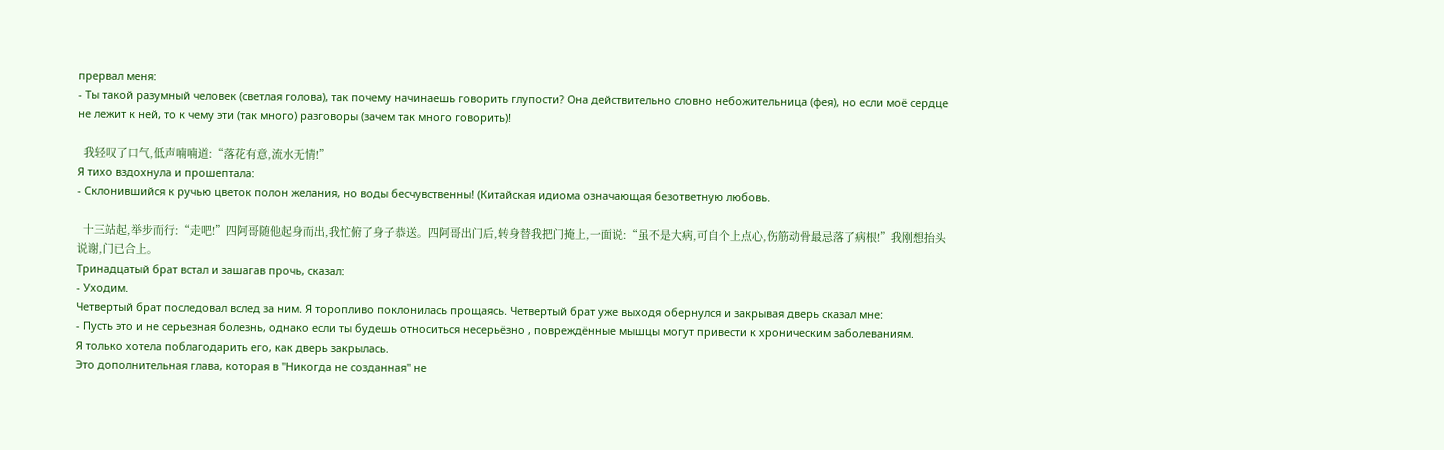прервал меня:
- Ты такой разумный человек (светлая голова), так почему начинаешь говорить глупости? Она действительно словно небожительница (фея), но если моё сердце не лежит к ней, то к чему эти (так много) разговоры (зачем так много говорить)!

  我轻叹了口气,低声喃喃道:“落花有意,流水无情!”
Я тихо вздохнула и прошептала:
- Склонившийся к ручью цветок полон желания, но воды бесчувственны! (Китайская идиома означающая безответную любовь.

  十三站起,举步而行:“走吧!”四阿哥随他起身而出,我忙俯了身子恭送。四阿哥出门后,转身替我把门掩上,一面说:“虽不是大病,可自个上点心,伤筋动骨最忌落了病根!”我刚想抬头说谢,门已合上。
Тринадцатый брат встал и зашагав прочь, сказал:
- Уходим.
Четвертый брат последовал вслед за ним. Я торопливо поклонилась прощаясь. Четвертый брат уже выходя обернулся и закрывая дверь сказал мне:
- Пусть это и не серьезная болезнь, однако если ты будешь относиться несерьёзно , повреждённые мышцы могут привести к хроническим заболеваниям.
Я только хотела поблагодарить его, как дверь закрылась.
Это дополнительная глава, которая в "Никогда не созданная" не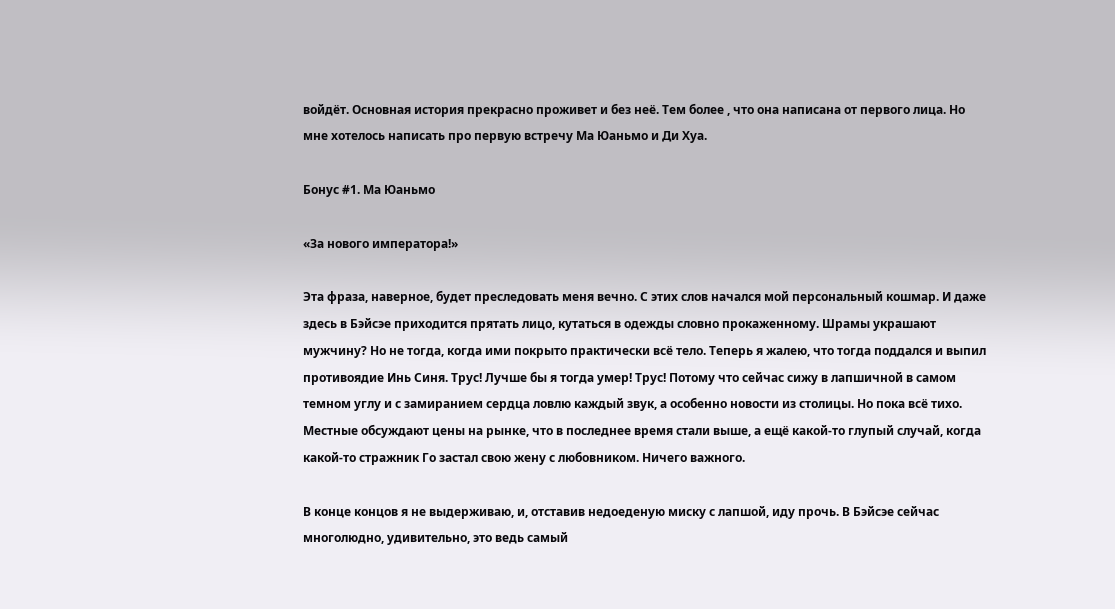войдёт. Основная история прекрасно проживет и без неё. Тем более , что она написана от первого лица. Но мне хотелось написать про первую встречу Ма Юаньмо и Ди Хуа.

Бонус #1. Ма Юаньмо

«За нового императора!»

Эта фраза, наверное, будет преследовать меня вечно. С этих слов начался мой персональный кошмар. И даже здесь в Бэйсэе приходится прятать лицо, кутаться в одежды словно прокаженному. Шрамы украшают мужчину? Но не тогда, когда ими покрыто практически всё тело. Теперь я жалею, что тогда поддался и выпил противоядие Инь Синя. Трус! Лучше бы я тогда умер! Трус! Потому что сейчас сижу в лапшичной в самом темном углу и с замиранием сердца ловлю каждый звук, а особенно новости из столицы. Но пока всё тихо. Местные обсуждают цены на рынке, что в последнее время стали выше, а ещё какой-то глупый случай, когда какой-то стражник Го застал свою жену с любовником. Ничего важного.

В конце концов я не выдерживаю, и, отставив недоеденую миску с лапшой, иду прочь. В Бэйсэе сейчас многолюдно, удивительно, это ведь самый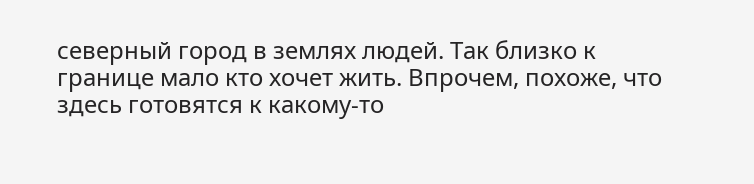северный город в землях людей. Так близко к границе мало кто хочет жить. Впрочем, похоже, что здесь готовятся к какому-то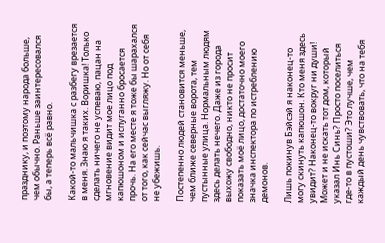празднику, и поэтому народа больше, чем обычно. Раньше заинтересовался бы, а теперь всё равно.

Какой-то мальчишка с разбегу врезается в меня. Знаю я таких. Воришка! Только сделать ничего не успеваю, пацан на мгновение видит мое лицо под капюшоном и испуганно бросается прочь. На его месте я тоже бы шарахался от того, как сейчас выгляжу. Но от себя не убежишь.

Постепенно людей становится меньше, чем ближе северные ворота, тем пустынные улица. Нормальным людям здесь делать нечего. Даже из города выхожу свободно, никто не просит показать моё лицо, достаточно моего значка инспектора по истреблению демонов.

Лишь покинув Бэйсэй я наконец-то могу скинуть капюшон. Кто меня здесь увидит? Наконец-то вокруг ни души! Может и не искать тот дом, который указал Инь Синь? Просто поселиться где-то в пустоши? Это лучше, чем каждый день чувствовать, что на тебя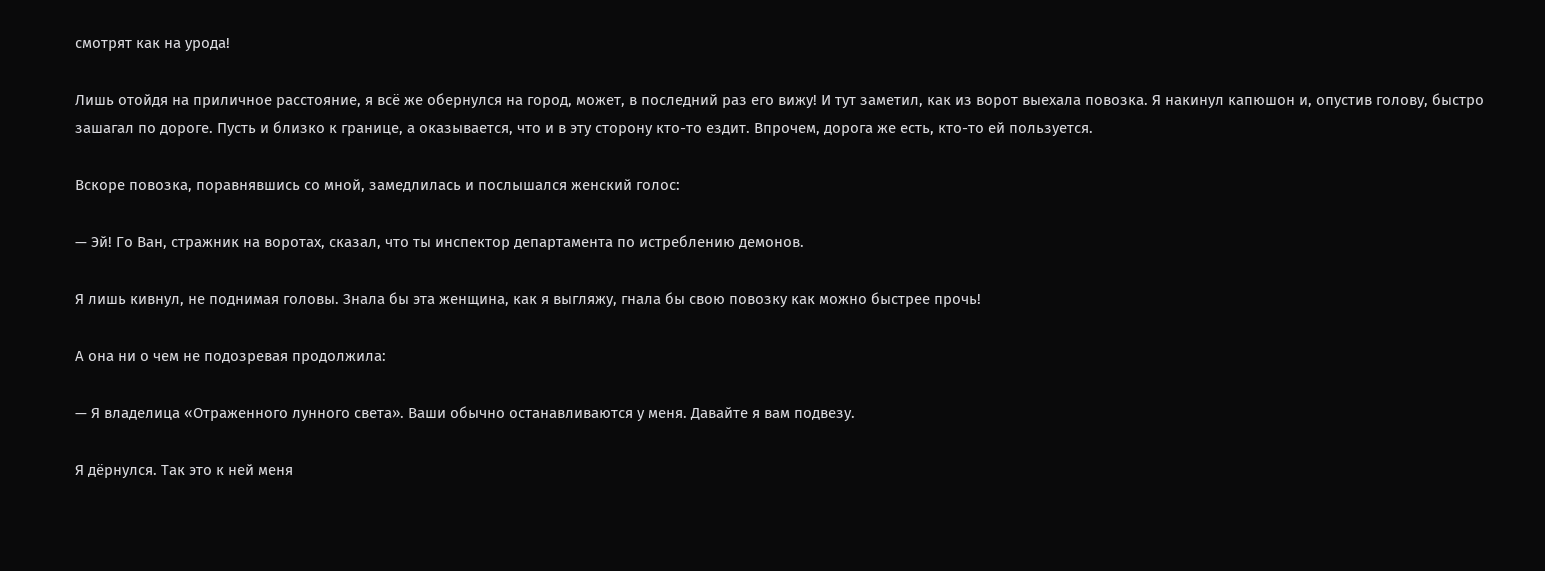смотрят как на урода!

Лишь отойдя на приличное расстояние, я всё же обернулся на город, может, в последний раз его вижу! И тут заметил, как из ворот выехала повозка. Я накинул капюшон и, опустив голову, быстро зашагал по дороге. Пусть и близко к границе, а оказывается, что и в эту сторону кто-то ездит. Впрочем, дорога же есть, кто-то ей пользуется.

Вскоре повозка, поравнявшись со мной, замедлилась и послышался женский голос:

— Эй! Го Ван, стражник на воротах, сказал, что ты инспектор департамента по истреблению демонов.

Я лишь кивнул, не поднимая головы. Знала бы эта женщина, как я выгляжу, гнала бы свою повозку как можно быстрее прочь!

А она ни о чем не подозревая продолжила:

— Я владелица «Отраженного лунного света». Ваши обычно останавливаются у меня. Давайте я вам подвезу.

Я дёрнулся. Так это к ней меня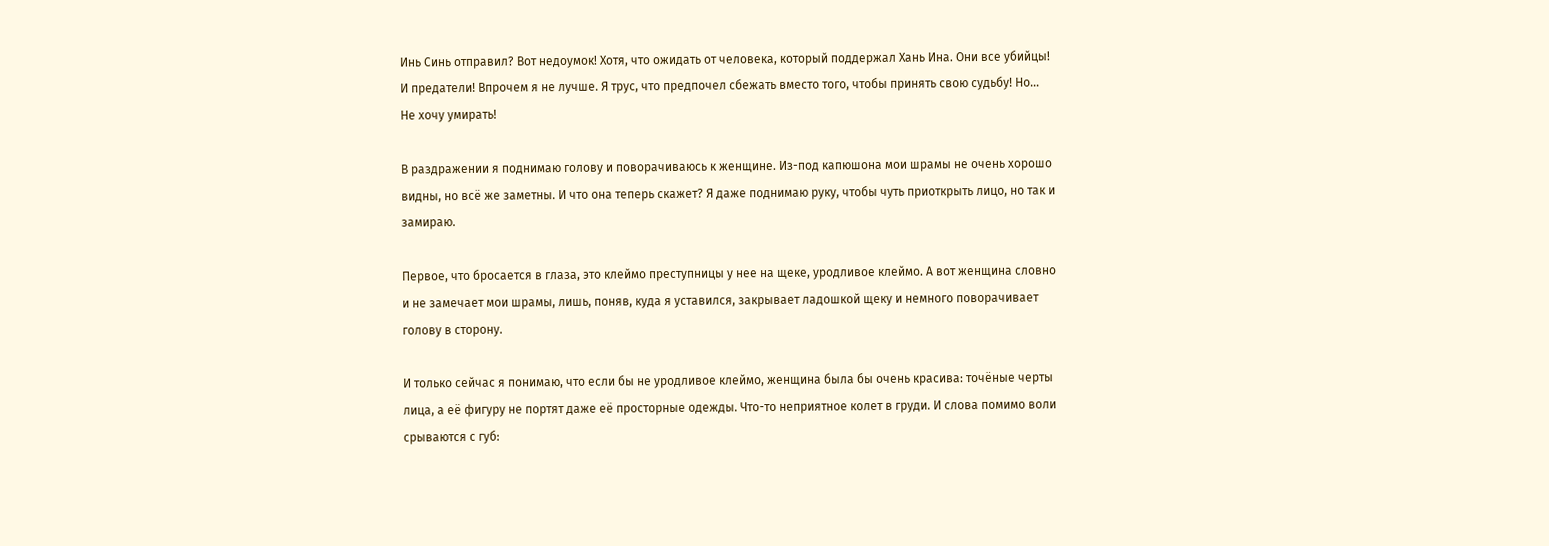Инь Синь отправил? Вот недоумок! Хотя, что ожидать от человека, который поддержал Хань Ина. Они все убийцы! И предатели! Впрочем я не лучше. Я трус, что предпочел сбежать вместо того, чтобы принять свою судьбу! Но… Не хочу умирать!

В раздражении я поднимаю голову и поворачиваюсь к женщине. Из-под капюшона мои шрамы не очень хорошо видны, но всё же заметны. И что она теперь скажет? Я даже поднимаю руку, чтобы чуть приоткрыть лицо, но так и замираю.

Первое, что бросается в глаза, это клеймо преступницы у нее на щеке, уродливое клеймо. А вот женщина словно и не замечает мои шрамы, лишь, поняв, куда я уставился, закрывает ладошкой щеку и немного поворачивает голову в сторону.

И только сейчас я понимаю, что если бы не уродливое клеймо, женщина была бы очень красива: точёные черты лица, а её фигуру не портят даже её просторные одежды. Что-то неприятное колет в груди. И слова помимо воли срываются с губ: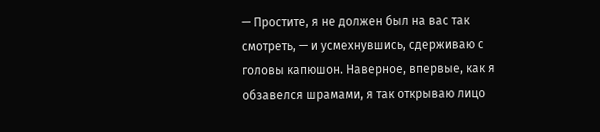— Простите, я не должен был на вас так смотреть, — и усмехнувшись, сдерживаю с головы капюшон. Наверное, впервые, как я обзавелся шрамами, я так открываю лицо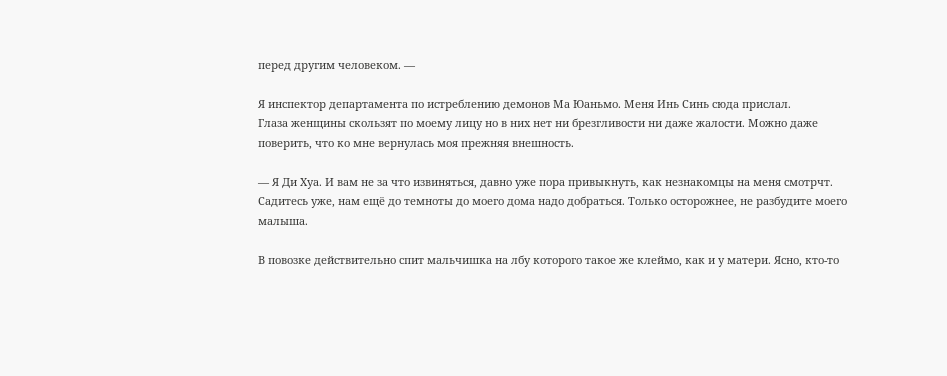перед другим человеком. —

Я инспектор департамента по истреблению демонов Ма Юаньмо. Меня Инь Синь сюда прислал.
Глаза женщины скользят по моему лицу но в них нет ни брезгливости ни даже жалости. Можно даже поверить, что ко мне вернулась моя прежняя внешность.

— Я Ди Хуа. И вам не за что извиняться, давно уже пора привыкнуть, как незнакомцы на меня смотрчт. Садитесь уже, нам ещё до темноты до моего дома надо добраться. Только осторожнее, не разбудите моего малыша.

В повозке действительно спит мальчишка на лбу которого такое же клеймо, как и у матери. Ясно, кто-то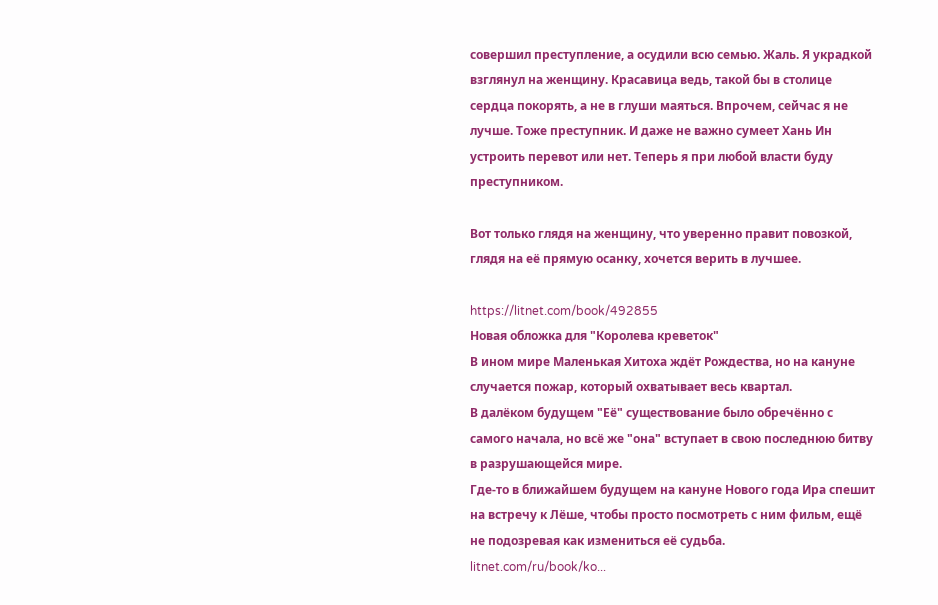совершил преступление, а осудили всю семью. Жаль. Я украдкой взглянул на женщину. Красавица ведь, такой бы в столице сердца покорять, а не в глуши маяться. Впрочем, сейчас я не лучше. Тоже преступник. И даже не важно сумеет Хань Ин устроить перевот или нет. Теперь я при любой власти буду преступником.

Вот только глядя на женщину, что уверенно правит повозкой, глядя на её прямую осанку, хочется верить в лучшее.

https://litnet.com/book/492855
Новая обложка для "Королева креветок"
В ином мире Маленькая Хитоха ждёт Рождества, но на кануне случается пожар, который охватывает весь квартал.
В далёком будущем "Её" существование было обречённо с самого начала, но всё же "она" вступает в свою последнюю битву в разрушающейся мире.
Где-то в ближайшем будущем на кануне Нового года Ира спешит на встречу к Лёше, чтобы просто посмотреть с ним фильм, ещё не подозревая как измениться её судьба.
litnet.com/ru/book/ko...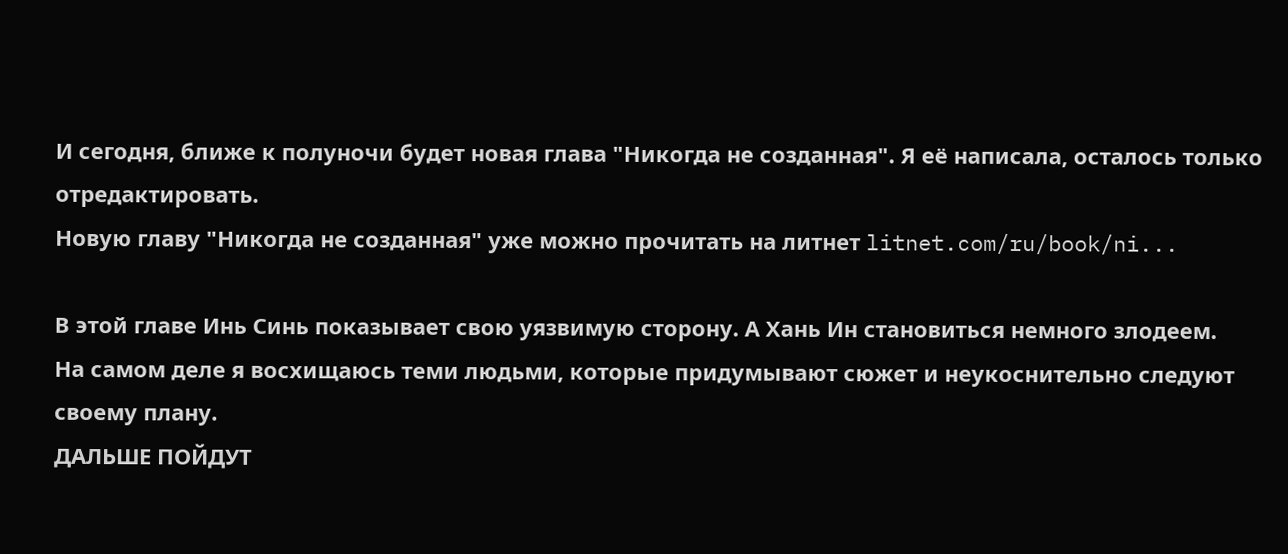И сегодня, ближе к полуночи будет новая глава "Никогда не созданная". Я её написала, осталось только отредактировать.
Новую главу "Никогда не созданная" уже можно прочитать на литнет litnet.com/ru/book/ni...

В этой главе Инь Синь показывает свою уязвимую сторону. А Хань Ин становиться немного злодеем.
На самом деле я восхищаюсь теми людьми, которые придумывают сюжет и неукоснительно следуют своему плану.
ДАЛЬШЕ ПОЙДУТ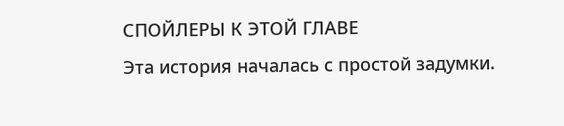СПОЙЛЕРЫ К ЭТОЙ ГЛАВЕ
Эта история началась с простой задумки.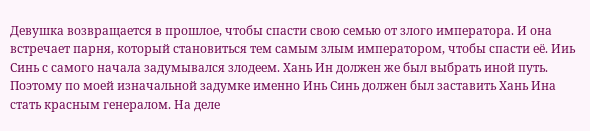Девушка возвращается в прошлое, чтобы спасти свою семью от злого императора. И она встречает парня, который становиться тем самым злым императором, чтобы спасти её. Ииь Синь с самого начала задумывался злодеем. Хань Ин должен же был выбрать иной путь.
Поэтому по моей изначальной задумке именно Инь Синь должен был заставить Хань Ина стать красным генералом. На деле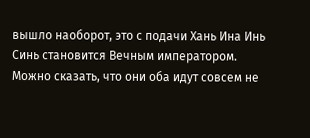вышло наоборот, это с подачи Хань Ина Инь Синь становится Вечным императором. Можно сказать, что они оба идут совсем не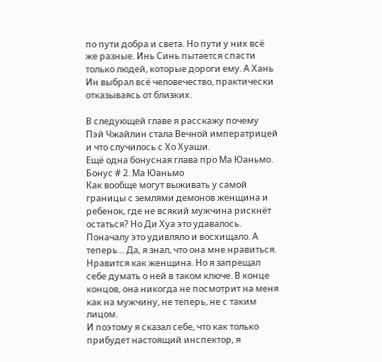по пути добра и света. Но пути у них всё же разные. Инь Синь пытается спасти только людей, которые дороги ему. А Хань Ин выбрал всё человечество, практически отказываясь от близких.

В следующей главе я расскажу почему Пэй Чжайлин стала Вечной императрицей и что случилось с Хо Хуаши.
Ещё одна бонусная глава про Ма Юаньмо.
Бонус # 2. Ма Юаньмо
Как вообще могут выживать у самой границы с землями демонов женщина и ребенок, где не всякий мужчина рискнёт остаться? Но Ди Хуа это удавалось. Поначалу это удивляло и восхищало. А теперь… Да, я знал, что она мне нравиться. Нравится как женщина. Но я запрещал себе думать о ней в таком ключе. В конце концов, она никогда не посмотрит на меня как на мужчину, не теперь, не с таким лицом.
И поэтому я сказал себе, что как только прибудет настоящий инспектор, я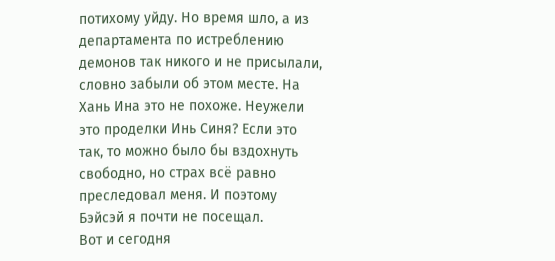потихому уйду. Но время шло, а из департамента по истреблению демонов так никого и не присылали, словно забыли об этом месте. На Хань Ина это не похоже. Неужели это проделки Инь Синя? Если это так, то можно было бы вздохнуть свободно, но страх всё равно преследовал меня. И поэтому Бэйсэй я почти не посещал.
Вот и сегодня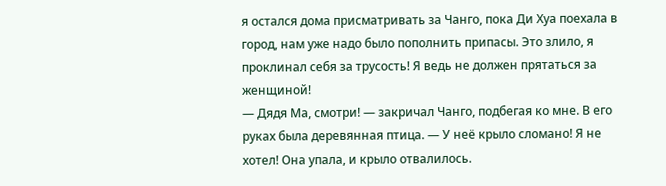я остался дома присматривать за Чанго, пока Ди Хуа поехала в город, нам уже надо было пополнить припасы. Это злило, я проклинал себя за трусость! Я ведь не должен прятаться за женщиной!
— Дядя Ма, смотри! — закричал Чанго, подбегая ко мне. В его руках была деревянная птица. — У неё крыло сломано! Я не хотел! Она упала, и крыло отвалилось.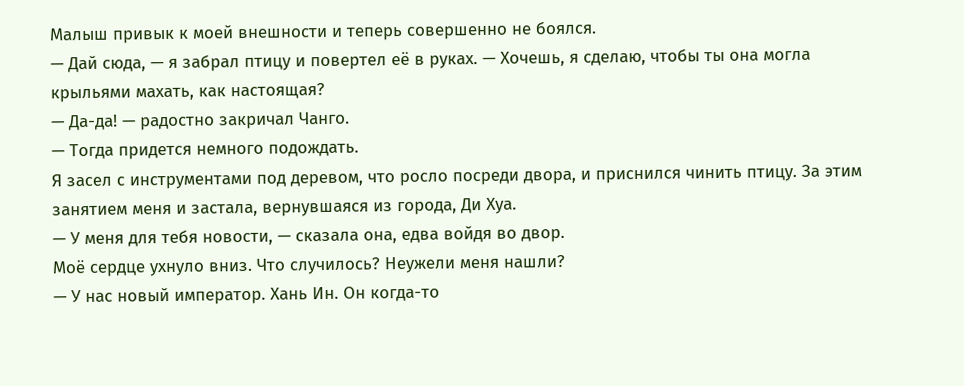Малыш привык к моей внешности и теперь совершенно не боялся.
— Дай сюда, — я забрал птицу и повертел её в руках. — Хочешь, я сделаю, чтобы ты она могла крыльями махать, как настоящая?
— Да-да! — радостно закричал Чанго.
— Тогда придется немного подождать.
Я засел с инструментами под деревом, что росло посреди двора, и приснился чинить птицу. За этим занятием меня и застала, вернувшаяся из города, Ди Хуа.
— У меня для тебя новости, — сказала она, едва войдя во двор.
Моё сердце ухнуло вниз. Что случилось? Неужели меня нашли?
— У нас новый император. Хань Ин. Он когда-то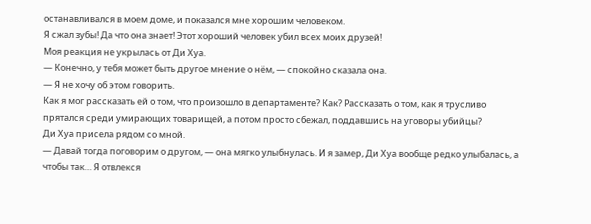останавливался в моем доме, и показался мне хорошим человеком.
Я сжал зубы! Да что она знает! Этот хороший человек убил всех моих друзей!
Моя реакция не укрылась от Ди Хуа.
— Конечно, у тебя может быть другое мнение о нём, — спокойно сказала она.
— Я не хочу об этом говорить.
Как я мог рассказать ей о том, что произошло в департаменте? Как? Рассказать о том, как я трусливо прятался среди умирающих товарищей, а потом просто сбежал, поддавшись на уговоры убийцы?
Ди Хуа присела рядом со мной.
— Давай тогда поговорим о другом, — она мягко улыбнулась. И я замер, Ди Хуа вообще редко улыбалась, а чтобы так… Я отвлекся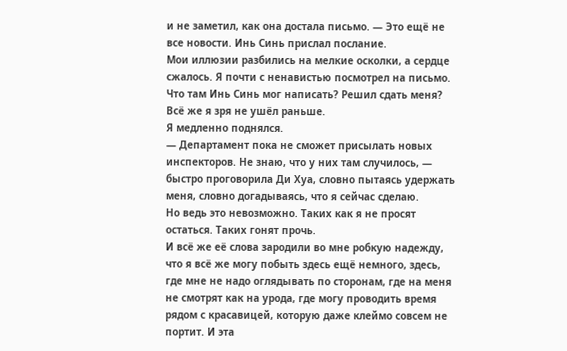и не заметил, как она достала письмо. — Это ещё не все новости. Инь Синь прислал послание.
Мои иллюзии разбились на мелкие осколки, а сердце сжалось. Я почти с ненавистью посмотрел на письмо. Что там Инь Синь мог написать? Решил сдать меня? Всё же я зря не ушёл раньше.
Я медленно поднялся.
— Департамент пока не сможет присылать новых инспекторов. Не знаю, что у них там случилось, — быстро проговорила Ди Хуа, словно пытаясь удержать меня, словно догадываясь, что я сейчас сделаю.
Но ведь это невозможно. Таких как я не просят остаться. Таких гонят прочь.
И всё же её слова зародили во мне робкую надежду, что я всё же могу побыть здесь ещё немного, здесь, где мне не надо оглядывать по сторонам, где на меня не смотрят как на урода, где могу проводить время рядом с красавицей, которую даже клеймо совсем не портит. И эта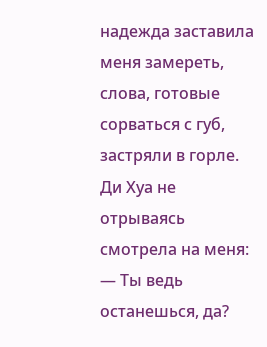надежда заставила меня замереть, слова, готовые сорваться с губ, застряли в горле.
Ди Хуа не отрываясь смотрела на меня:
— Ты ведь останешься, да?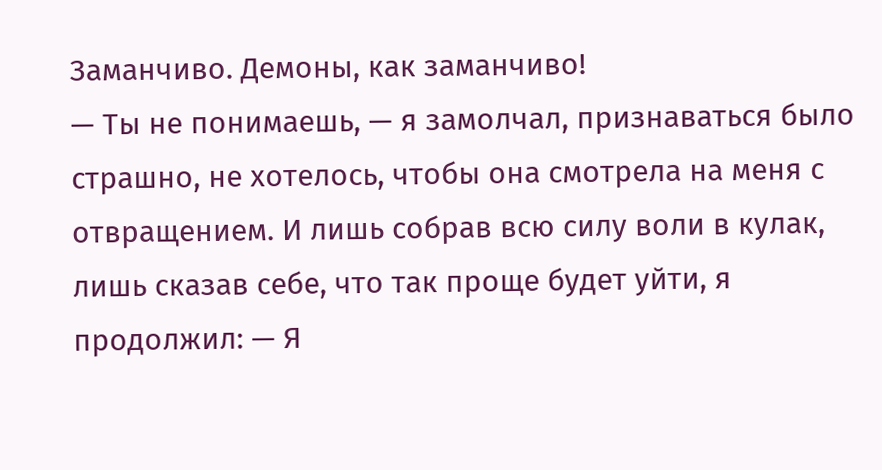Заманчиво. Демоны, как заманчиво!
— Ты не понимаешь, — я замолчал, признаваться было страшно, не хотелось, чтобы она смотрела на меня с отвращением. И лишь собрав всю силу воли в кулак, лишь сказав себе, что так проще будет уйти, я продолжил: — Я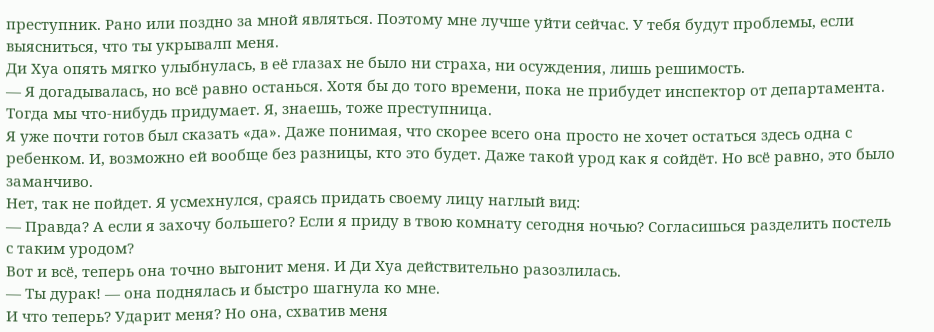преступник. Рано или поздно за мной являться. Поэтому мне лучше уйти сейчас. У тебя будут проблемы, если выясниться, что ты укрывалп меня.
Ди Хуа опять мягко улыбнулась, в её глазах не было ни страха, ни осуждения, лишь решимость.
— Я догадывалась, но всё равно останься. Хотя бы до того времени, пока не прибудет инспектор от департамента. Тогда мы что-нибудь придумает. Я, знаешь, тоже преступница.
Я уже почти готов был сказать «да». Даже понимая, что скорее всего она просто не хочет остаться здесь одна с ребенком. И, возможно ей вообще без разницы, кто это будет. Даже такой урод как я сойдёт. Но всё равно, это было заманчиво.
Нет, так не пойдет. Я усмехнулся, сраясь придать своему лицу наглый вид:
— Правда? А если я захочу большего? Если я приду в твою комнату сегодня ночью? Согласишься разделить постель с таким уродом?
Вот и всё, теперь она точно выгонит меня. И Ди Хуа действительно разозлилась.
— Ты дурак! — она поднялась и быстро шагнула ко мне.
И что теперь? Ударит меня? Но она, схватив меня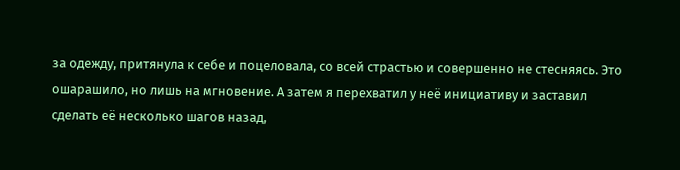за одежду, притянула к себе и поцеловала, со всей страстью и совершенно не стесняясь. Это ошарашило, но лишь на мгновение. А затем я перехватил у неё инициативу и заставил сделать её несколько шагов назад,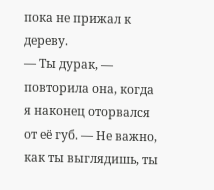пока не прижал к дереву.
— Ты дурак, — повторила она, когда я наконец оторвался от её губ. — Не важно, как ты выглядишь, ты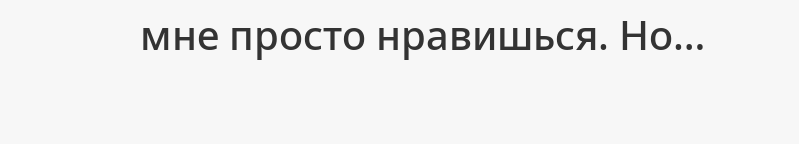мне просто нравишься. Но…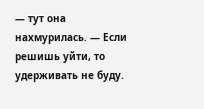— тут она нахмурилась. — Если решишь уйти, то удерживать не буду.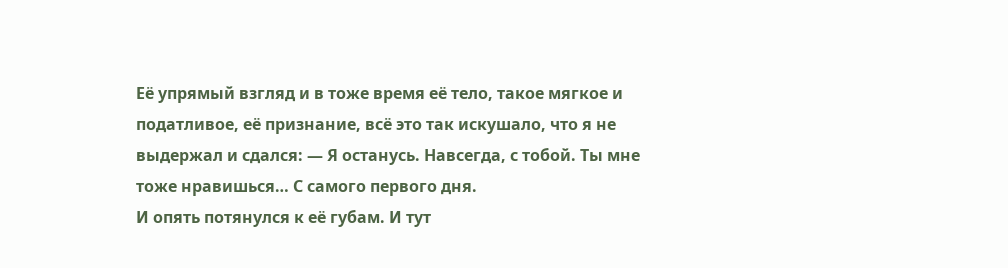Её упрямый взгляд и в тоже время её тело, такое мягкое и податливое, её признание, всё это так искушало, что я не выдержал и сдался: — Я останусь. Навсегда, с тобой. Ты мне тоже нравишься… С самого первого дня.
И опять потянулся к её губам. И тут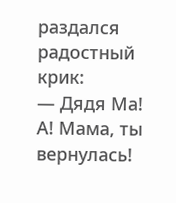раздался радостный крик:
— Дядя Ма! А! Мама, ты вернулась!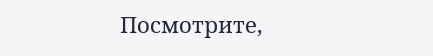Посмотрите,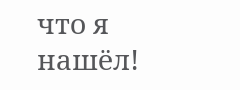что я нашёл!